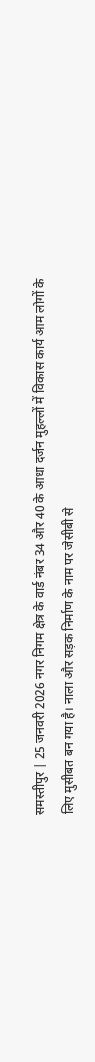समस्तीपुर | 25 जनवरी 2026 नगर निगम क्षेत्र के वार्ड नंबर 34 और 40 के आधा दर्जन मुहल्लों में विकास कार्य आम लोगों के लिए मुसीबत बन गया है। नाला और सड़क निर्माण के नाम पर जेसीबी से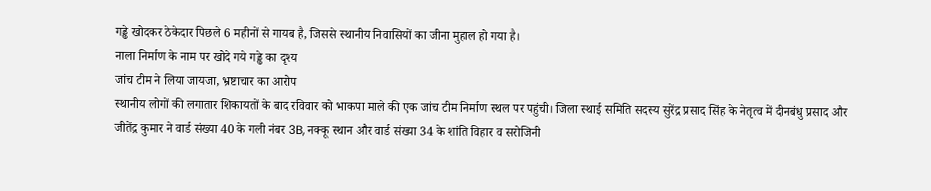गड्ढे खोदकर ठेकेदार पिछले 6 महीनों से गायब है, जिससे स्थानीय निवासियों का जीना मुहाल हो गया है।
नाला निर्माण के नाम पर खोदे गये गड्ढे का दृश्य
जांच टीम ने लिया जायजा, भ्रष्टाचार का आरोप
स्थानीय लोगों की लगातार शिकायतों के बाद रविवार को भाकपा माले की एक जांच टीम निर्माण स्थल पर पहुंची। जिला स्थाई समिति सदस्य सुरेंद्र प्रसाद सिंह के नेतृत्व में दीनबंधु प्रसाद और जीतेंद्र कुमार ने वार्ड संख्या 40 के गली नंबर 3B, नक्कू स्थान और वार्ड संख्या 34 के शांति विहार व सरोजिनी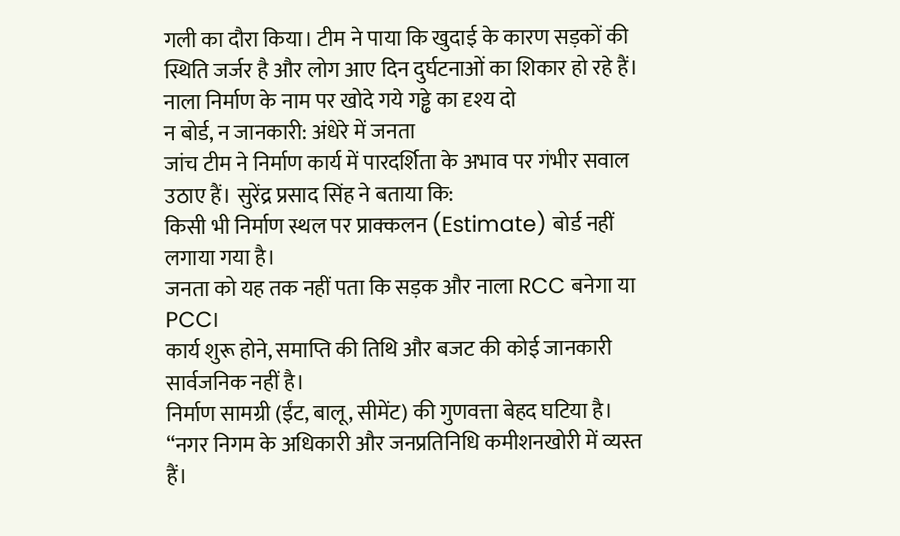गली का दौरा किया। टीम ने पाया कि खुदाई के कारण सड़कों की स्थिति जर्जर है और लोग आए दिन दुर्घटनाओं का शिकार हो रहे हैं।
नाला निर्माण के नाम पर खोदे गये गड्ढे का दृश्य दो
न बोर्ड, न जानकारी: अंधेरे में जनता
जांच टीम ने निर्माण कार्य में पारदर्शिता के अभाव पर गंभीर सवाल उठाए हैं। सुरेंद्र प्रसाद सिंह ने बताया कि:
किसी भी निर्माण स्थल पर प्राक्कलन (Estimate) बोर्ड नहीं लगाया गया है।
जनता को यह तक नहीं पता कि सड़क और नाला RCC बनेगा या PCC।
कार्य शुरू होने, समाप्ति की तिथि और बजट की कोई जानकारी सार्वजनिक नहीं है।
निर्माण सामग्री (ईंट, बालू, सीमेंट) की गुणवत्ता बेहद घटिया है।
“नगर निगम के अधिकारी और जनप्रतिनिधि कमीशनखोरी में व्यस्त हैं।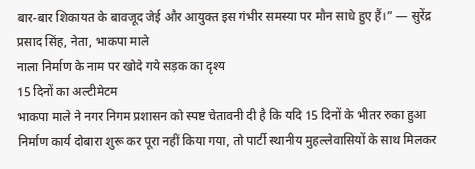बार-बार शिकायत के बावजूद जेई और आयुक्त इस गंभीर समस्या पर मौन साधे हुए हैं।” — सुरेंद्र प्रसाद सिंह, नेता, भाकपा माले
नाला निर्माण के नाम पर खोदे गये सड़क का दृश्य
15 दिनों का अल्टीमेटम
भाकपा माले ने नगर निगम प्रशासन को स्पष्ट चेतावनी दी है कि यदि 15 दिनों के भीतर रुका हुआ निर्माण कार्य दोबारा शुरू कर पूरा नहीं किया गया, तो पार्टी स्थानीय मुहल्लेवासियों के साथ मिलकर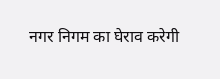नगर निगम का घेराव करेगी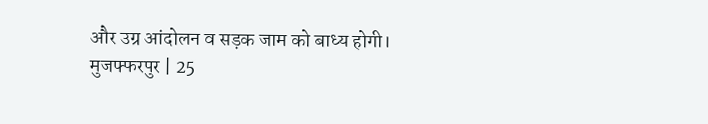और उग्र आंदोलन व सड़क जाम को बाध्य होगी।
मुजफ्फरपुर | 25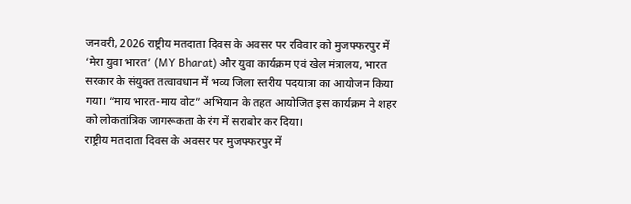जनवरी, 2026 राष्ट्रीय मतदाता दिवस के अवसर पर रविवार को मुजफ्फरपुर में ‘मेरा युवा भारत’ (MY Bharat) और युवा कार्यक्रम एवं खेल मंत्रालय, भारत सरकार के संयुक्त तत्वावधान में भव्य जिला स्तरीय पदयात्रा का आयोजन किया गया। “माय भारत-माय वोट” अभियान के तहत आयोजित इस कार्यक्रम ने शहर को लोकतांत्रिक जागरूकता के रंग में सराबोर कर दिया।
राष्ट्रीय मतदाता दिवस के अवसर पर मुजफ्फरपुर में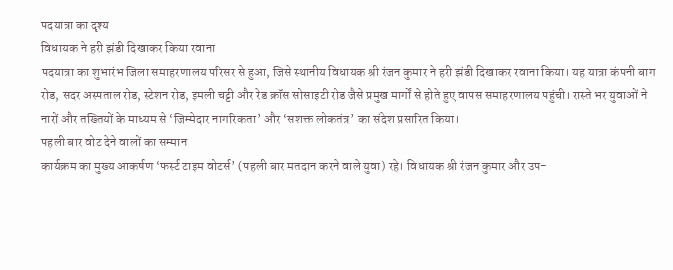पदयात्रा का दृश्य
विधायक ने हरी झंडी दिखाकर किया रवाना
पदयात्रा का शुभारंभ जिला समाहरणालय परिसर से हुआ, जिसे स्थानीय विधायक श्री रंजन कुमार ने हरी झंडी दिखाकर रवाना किया। यह यात्रा कंपनी बाग रोड, सदर अस्पताल रोड, स्टेशन रोड, इमली चट्टी और रेड क्रॉस सोसाइटी रोड जैसे प्रमुख मार्गों से होते हुए वापस समाहरणालय पहुंची। रास्ते भर युवाओं ने नारों और तख्तियों के माध्यम से ‘जिम्मेदार नागरिकता’ और ‘सशक्त लोकतंत्र’ का संदेश प्रसारित किया।
पहली बार वोट देने वालों का सम्मान
कार्यक्रम का मुख्य आकर्षण ‘फर्स्ट टाइम वोटर्स’ (पहली बार मतदान करने वाले युवा) रहे। विधायक श्री रंजन कुमार और उप-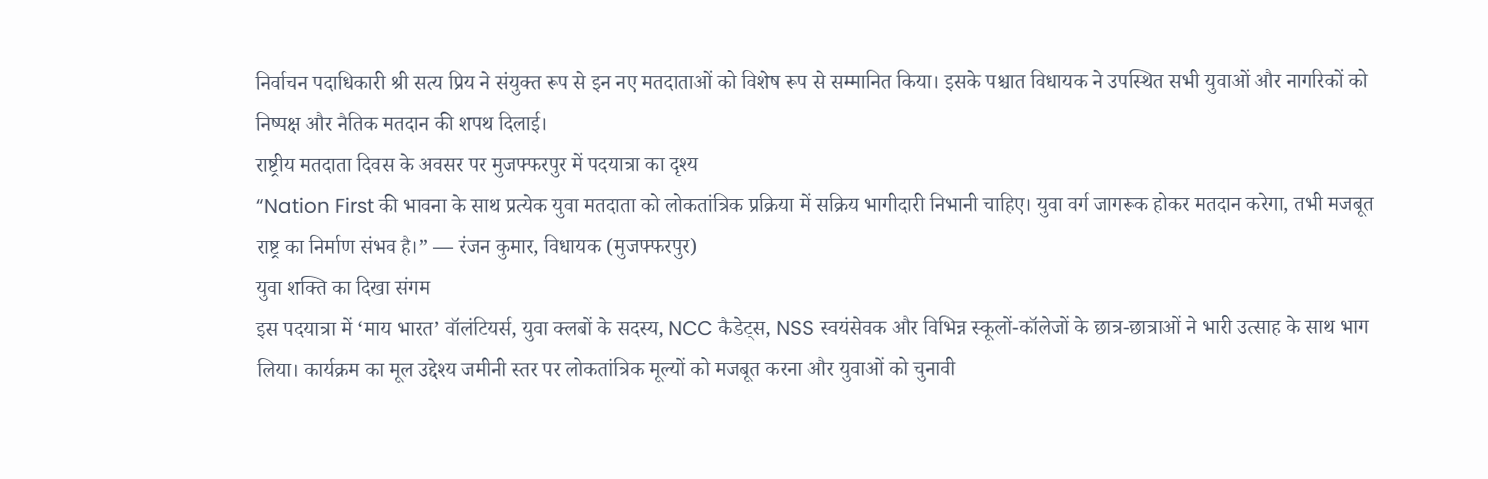निर्वाचन पदाधिकारी श्री सत्य प्रिय ने संयुक्त रूप से इन नए मतदाताओं को विशेष रूप से सम्मानित किया। इसके पश्चात विधायक ने उपस्थित सभी युवाओं और नागरिकों को निष्पक्ष और नैतिक मतदान की शपथ दिलाई।
राष्ट्रीय मतदाता दिवस के अवसर पर मुजफ्फरपुर में पदयात्रा का दृश्य
“Nation First की भावना के साथ प्रत्येक युवा मतदाता को लोकतांत्रिक प्रक्रिया में सक्रिय भागीदारी निभानी चाहिए। युवा वर्ग जागरूक होकर मतदान करेगा, तभी मजबूत राष्ट्र का निर्माण संभव है।” — रंजन कुमार, विधायक (मुजफ्फरपुर)
युवा शक्ति का दिखा संगम
इस पदयात्रा में ‘माय भारत’ वॉलंटियर्स, युवा क्लबों के सदस्य, NCC कैडेट्स, NSS स्वयंसेवक और विभिन्न स्कूलों-कॉलेजों के छात्र-छात्राओं ने भारी उत्साह के साथ भाग लिया। कार्यक्रम का मूल उद्देश्य जमीनी स्तर पर लोकतांत्रिक मूल्यों को मजबूत करना और युवाओं को चुनावी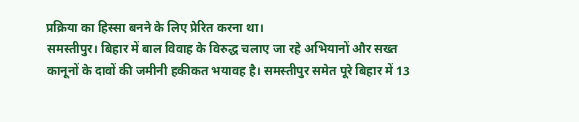प्रक्रिया का हिस्सा बनने के लिए प्रेरित करना था।
समस्तीपुर। बिहार में बाल विवाह के विरुद्ध चलाए जा रहे अभियानों और सख्त कानूनों के दावों की जमीनी हकीकत भयावह है। समस्तीपुर समेत पूरे बिहार में 13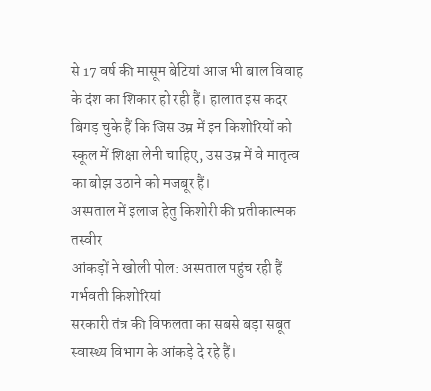से 17 वर्ष की मासूम बेटियां आज भी बाल विवाह के दंश का शिकार हो रही हैं। हालात इस कदर बिगड़ चुके हैं कि जिस उम्र में इन किशोरियों को स्कूल में शिक्षा लेनी चाहिए, उस उम्र में वे मातृत्व का बोझ उठाने को मजबूर हैं।
अस्पताल में इलाज हेतु किशोरी की प्रतीकात्मक तस्वीर
आंकड़ों ने खोली पोल: अस्पताल पहुंच रही हैं गर्भवती किशोरियां
सरकारी तंत्र की विफलता का सबसे बड़ा सबूत स्वास्थ्य विभाग के आंकड़े दे रहे हैं।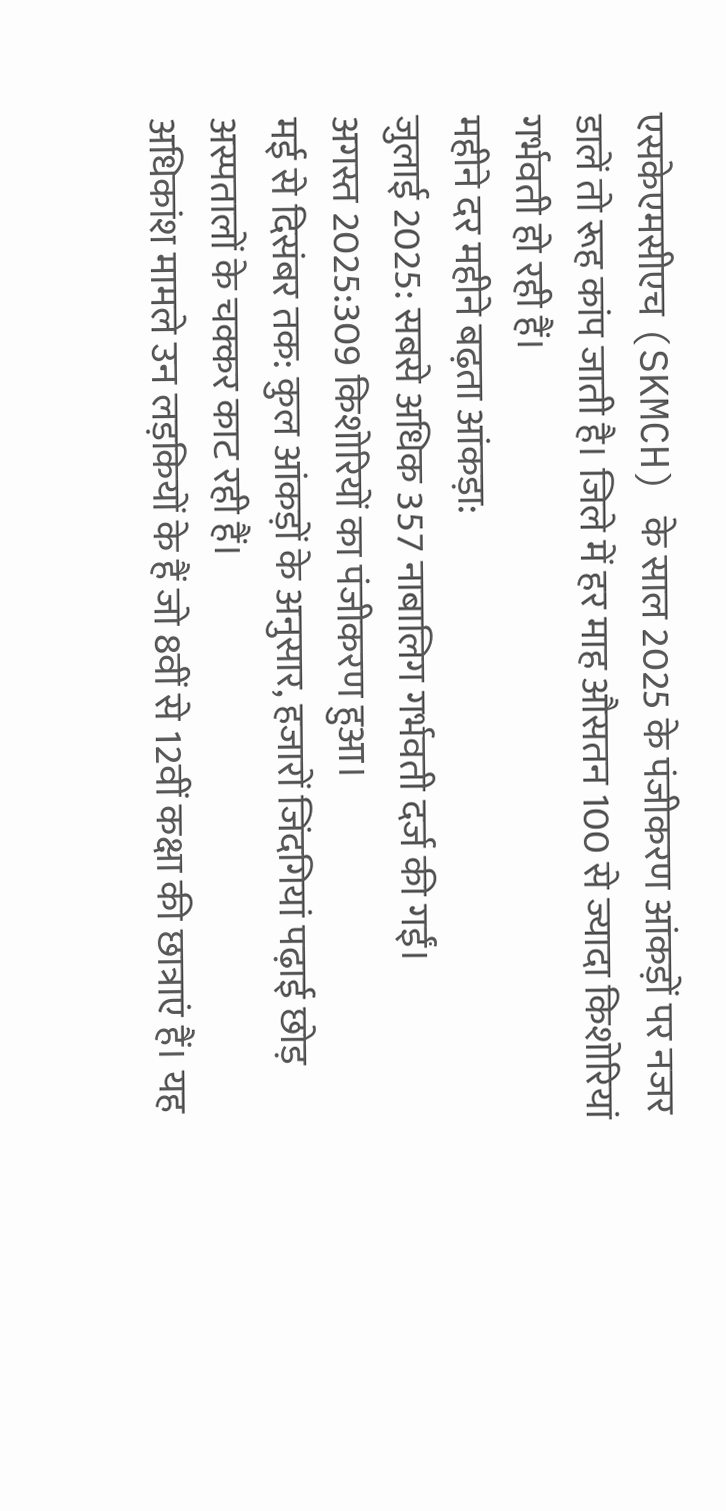एसकेएमसीएच (SKMCH) के साल 2025 के पंजीकरण आंकड़ों पर नजर डालें तो रूह कांप जाती है। जिले में हर माह औसतन 100 से ज्यादा किशोरियां गर्भवती हो रही हैं।
महीने दर महीने बढ़ता आंकड़ा:
जुलाई 2025: सबसे अधिक 357 नाबालिग गर्भवती दर्ज की गईं।
अगस्त 2025:309 किशोरियों का पंजीकरण हुआ।
मई से दिसंबर तक: कुल आंकड़ों के अनुसार, हजारों जिंदगियां पढ़ाई छोड़ अस्पतालों के चक्कर काट रही हैं।
अधिकांश मामले उन लड़कियों के हैं जो 8वीं से 12वीं कक्षा की छात्राएं हैं। यह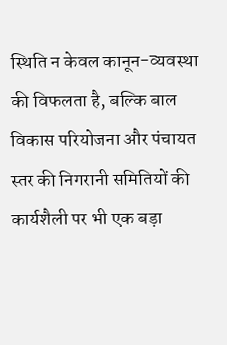स्थिति न केवल कानून-व्यवस्था की विफलता है, बल्कि बाल विकास परियोजना और पंचायत स्तर की निगरानी समितियों की कार्यशैली पर भी एक बड़ा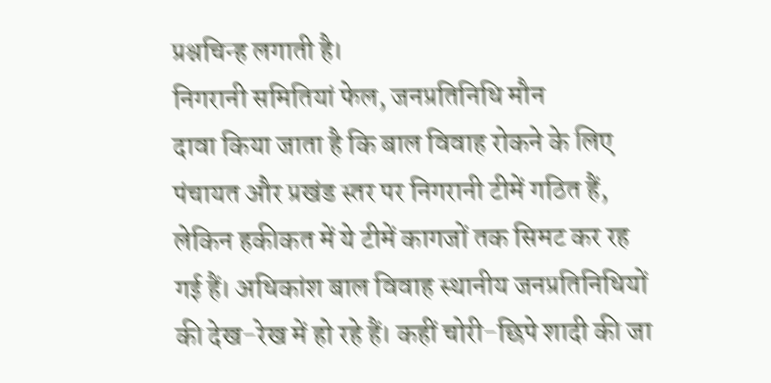प्रश्नचिन्ह लगाती है।
निगरानी समितियां फेल, जनप्रतिनिधि मौन
दावा किया जाता है कि बाल विवाह रोकने के लिए पंचायत और प्रखंड स्तर पर निगरानी टीमें गठित हैं, लेकिन हकीकत में ये टीमें कागजों तक सिमट कर रह गई हैं। अधिकांश बाल विवाह स्थानीय जनप्रतिनिधियों की देख-रेख में हो रहे हैं। कहीं चोरी-छिपे शादी की जा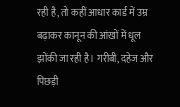रही है, तो कहीं आधार कार्ड में उम्र बढ़ाकर कानून की आंखों में धूल झोंकी जा रही है। गरीबी, दहेज और पिछड़ी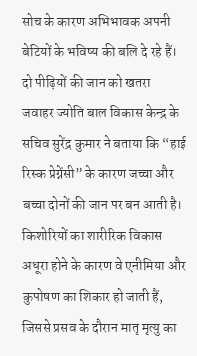सोच के कारण अभिभावक अपनी बेटियों के भविष्य की बलि दे रहे हैं।
दो पीढ़ियों की जान को खतरा
जवाहर ज्योति बाल विकास केन्द्र के सचिव सुरेंद्र कुमार ने बताया कि “हाई रिस्क प्रेग्नेंसी” के कारण जच्चा और बच्चा दोनों की जान पर बन आती है। किशोरियों का शारीरिक विकास अधूरा होने के कारण वे एनीमिया और कुपोषण का शिकार हो जाती हैं, जिससे प्रसव के दौरान मातृ मृत्यु का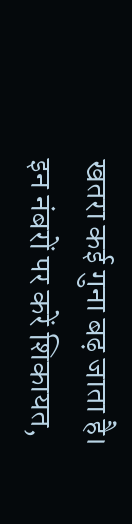खतरा कई गुना बढ़ जाता है।
इन नंबरों पर करें शिकायत,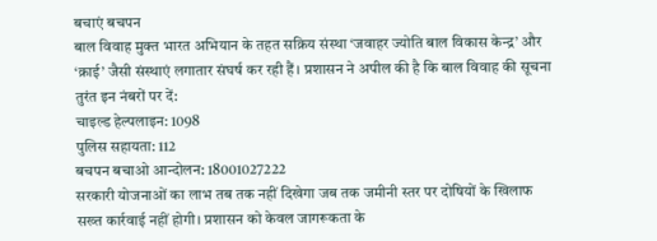बचाएं बचपन
बाल विवाह मुक्त भारत अभियान के तहत सक्रिय संस्था ‘जवाहर ज्योति बाल विकास केन्द्र’ और ‘क्राई’ जैसी संस्थाएं लगातार संघर्ष कर रही हैं। प्रशासन ने अपील की है कि बाल विवाह की सूचना तुरंत इन नंबरों पर दें:
चाइल्ड हेल्पलाइन: 1098
पुलिस सहायता: 112
बचपन बचाओ आन्दोलन: 18001027222
सरकारी योजनाओं का लाभ तब तक नहीं दिखेगा जब तक जमीनी स्तर पर दोषियों के खिलाफ सख्त कार्रवाई नहीं होगी। प्रशासन को केवल जागरूकता के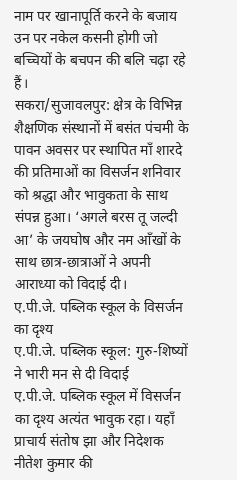नाम पर खानापूर्ति करने के बजाय उन पर नकेल कसनी होगी जो बच्चियों के बचपन की बलि चढ़ा रहे हैं।
सकरा/सुजावलपुर: क्षेत्र के विभिन्न शैक्षणिक संस्थानों में बसंत पंचमी के पावन अवसर पर स्थापित माँ शारदे की प्रतिमाओं का विसर्जन शनिवार को श्रद्धा और भावुकता के साथ संपन्न हुआ। ‘अगले बरस तू जल्दी आ’ के जयघोष और नम आँखों के साथ छात्र-छात्राओं ने अपनी आराध्या को विदाई दी।
ए.पी.जे. पब्लिक स्कूल के विसर्जन का दृश्य
ए.पी.जे. पब्लिक स्कूल: गुरु-शिष्यों ने भारी मन से दी विदाई
ए.पी.जे. पब्लिक स्कूल में विसर्जन का दृश्य अत्यंत भावुक रहा। यहाँ प्राचार्य संतोष झा और निदेशक नीतेश कुमार की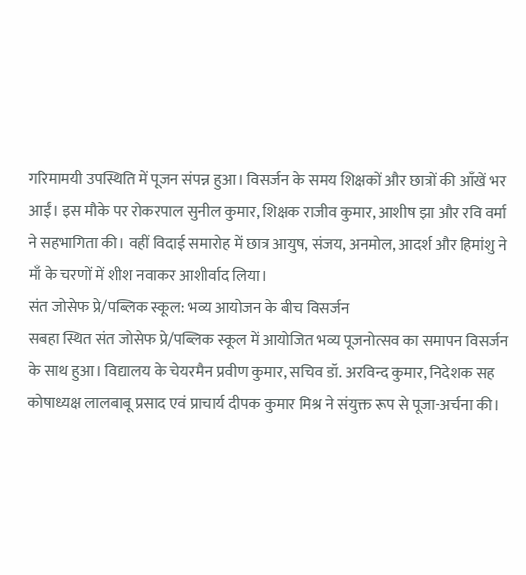गरिमामयी उपस्थिति में पूजन संपन्न हुआ। विसर्जन के समय शिक्षकों और छात्रों की आँखें भर आईं। इस मौके पर रोकरपाल सुनील कुमार, शिक्षक राजीव कुमार, आशीष झा और रवि वर्मा ने सहभागिता की। वहीं विदाई समारोह में छात्र आयुष, संजय, अनमोल, आदर्श और हिमांशु ने माँ के चरणों में शीश नवाकर आशीर्वाद लिया।
संत जोसेफ प्रे/पब्लिक स्कूल: भव्य आयोजन के बीच विसर्जन
सबहा स्थित संत जोसेफ प्रे/पब्लिक स्कूल में आयोजित भव्य पूजनोत्सव का समापन विसर्जन के साथ हुआ। विद्यालय के चेयरमैन प्रवीण कुमार, सचिव डॉ. अरविन्द कुमार, निदेशक सह कोषाध्यक्ष लालबाबू प्रसाद एवं प्राचार्य दीपक कुमार मिश्र ने संयुक्त रूप से पूजा-अर्चना की।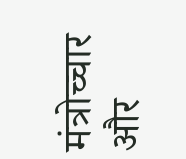मंत्रोच्चार और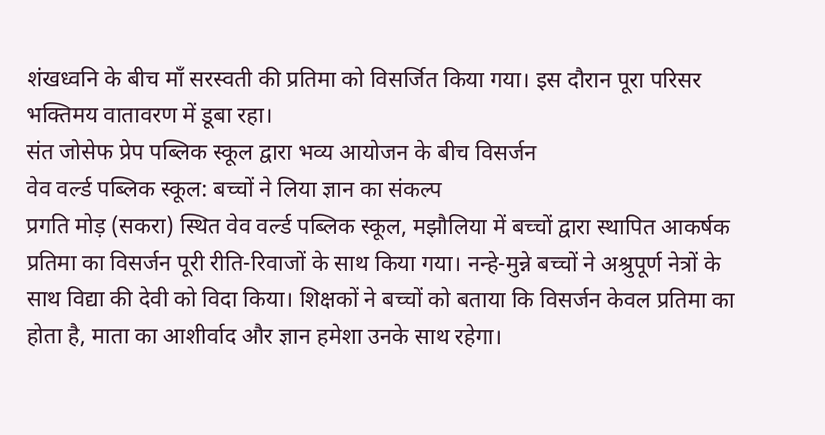शंखध्वनि के बीच माँ सरस्वती की प्रतिमा को विसर्जित किया गया। इस दौरान पूरा परिसर भक्तिमय वातावरण में डूबा रहा।
संत जोसेफ प्रेप पब्लिक स्कूल द्वारा भव्य आयोजन के बीच विसर्जन
वेव वर्ल्ड पब्लिक स्कूल: बच्चों ने लिया ज्ञान का संकल्प
प्रगति मोड़ (सकरा) स्थित वेव वर्ल्ड पब्लिक स्कूल, मझौलिया में बच्चों द्वारा स्थापित आकर्षक प्रतिमा का विसर्जन पूरी रीति-रिवाजों के साथ किया गया। नन्हे-मुन्ने बच्चों ने अश्रुपूर्ण नेत्रों के साथ विद्या की देवी को विदा किया। शिक्षकों ने बच्चों को बताया कि विसर्जन केवल प्रतिमा का होता है, माता का आशीर्वाद और ज्ञान हमेशा उनके साथ रहेगा।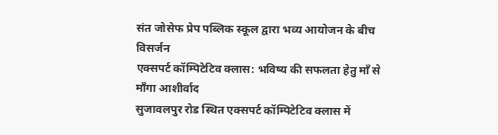संत जोसेफ प्रेप पब्लिक स्कूल द्वारा भव्य आयोजन के बीच विसर्जन
एक्सपर्ट कॉम्पिटेटिव क्लास: भविष्य की सफलता हेतु माँ से माँगा आशीर्वाद
सुजावलपुर रोड स्थित एक्सपर्ट कॉम्पिटेटिव क्लास में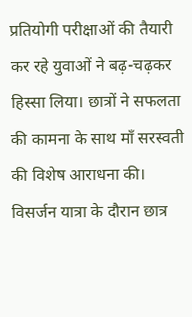प्रतियोगी परीक्षाओं की तैयारी कर रहे युवाओं ने बढ़-चढ़कर हिस्सा लिया। छात्रों ने सफलता की कामना के साथ माँ सरस्वती की विशेष आराधना की। विसर्जन यात्रा के दौरान छात्र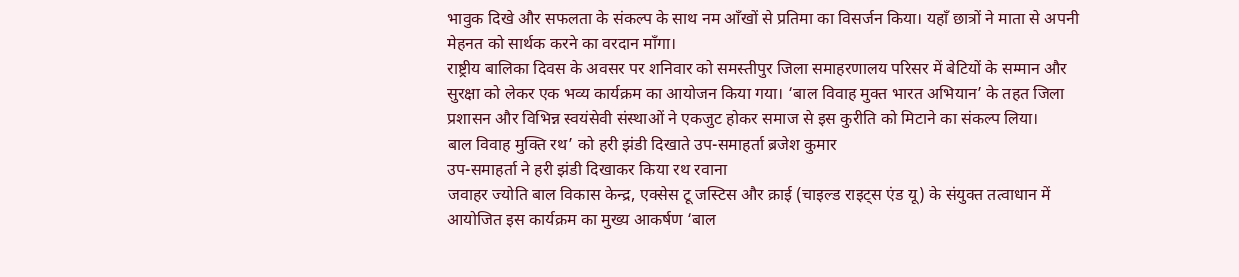भावुक दिखे और सफलता के संकल्प के साथ नम आँखों से प्रतिमा का विसर्जन किया। यहाँ छात्रों ने माता से अपनी मेहनत को सार्थक करने का वरदान माँगा।
राष्ट्रीय बालिका दिवस के अवसर पर शनिवार को समस्तीपुर जिला समाहरणालय परिसर में बेटियों के सम्मान और सुरक्षा को लेकर एक भव्य कार्यक्रम का आयोजन किया गया। ‘बाल विवाह मुक्त भारत अभियान’ के तहत जिला प्रशासन और विभिन्न स्वयंसेवी संस्थाओं ने एकजुट होकर समाज से इस कुरीति को मिटाने का संकल्प लिया।
बाल विवाह मुक्ति रथ’ को हरी झंडी दिखाते उप-समाहर्ता ब्रजेश कुमार
उप-समाहर्ता ने हरी झंडी दिखाकर किया रथ रवाना
जवाहर ज्योति बाल विकास केन्द्र, एक्सेस टू जस्टिस और क्राई (चाइल्ड राइट्स एंड यू) के संयुक्त तत्वाधान में आयोजित इस कार्यक्रम का मुख्य आकर्षण ‘बाल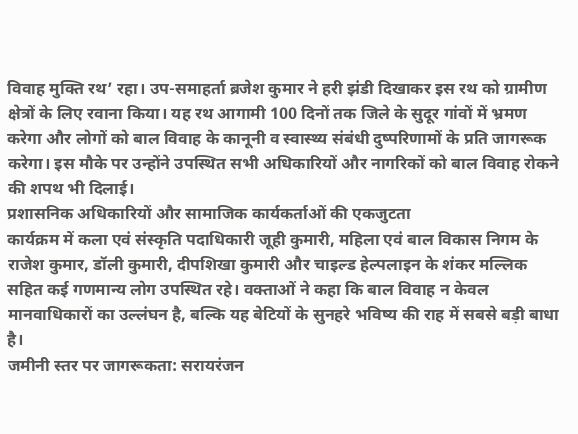विवाह मुक्ति रथ’ रहा। उप-समाहर्ता ब्रजेश कुमार ने हरी झंडी दिखाकर इस रथ को ग्रामीण क्षेत्रों के लिए रवाना किया। यह रथ आगामी 100 दिनों तक जिले के सुदूर गांवों में भ्रमण करेगा और लोगों को बाल विवाह के कानूनी व स्वास्थ्य संबंधी दुष्परिणामों के प्रति जागरूक करेगा। इस मौके पर उन्होंने उपस्थित सभी अधिकारियों और नागरिकों को बाल विवाह रोकने की शपथ भी दिलाई।
प्रशासनिक अधिकारियों और सामाजिक कार्यकर्ताओं की एकजुटता
कार्यक्रम में कला एवं संस्कृति पदाधिकारी जूही कुमारी, महिला एवं बाल विकास निगम के राजेश कुमार, डॉली कुमारी, दीपशिखा कुमारी और चाइल्ड हेल्पलाइन के शंकर मल्लिक सहित कई गणमान्य लोग उपस्थित रहे। वक्ताओं ने कहा कि बाल विवाह न केवल मानवाधिकारों का उल्लंघन है, बल्कि यह बेटियों के सुनहरे भविष्य की राह में सबसे बड़ी बाधा है।
जमीनी स्तर पर जागरूकता: सरायरंजन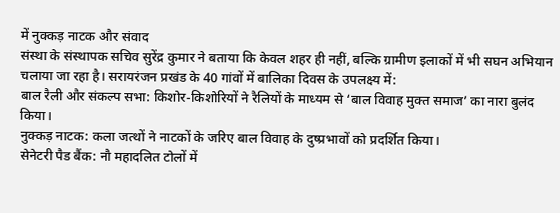में नुक्कड़ नाटक और संवाद
संस्था के संस्थापक सचिव सुरेंद्र कुमार ने बताया कि केवल शहर ही नहीं, बल्कि ग्रामीण इलाकों में भी सघन अभियान चलाया जा रहा है। सरायरंजन प्रखंड के 40 गांवों में बालिका दिवस के उपलक्ष्य में:
बाल रैली और संकल्प सभा: किशोर-किशोरियों ने रैलियों के माध्यम से ‘बाल विवाह मुक्त समाज’ का नारा बुलंद किया।
नुक्कड़ नाटक: कला जत्थों ने नाटकों के जरिए बाल विवाह के दुष्प्रभावों को प्रदर्शित किया।
सेनेटरी पैड बैंक: नौ महादलित टोलों में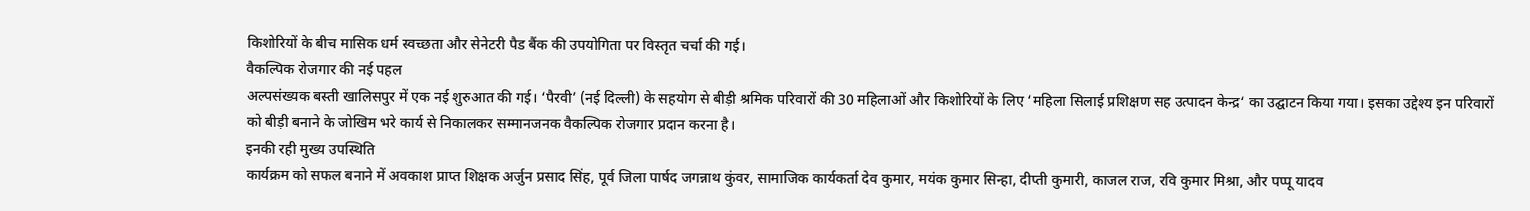किशोरियों के बीच मासिक धर्म स्वच्छता और सेनेटरी पैड बैंक की उपयोगिता पर विस्तृत चर्चा की गई।
वैकल्पिक रोजगार की नई पहल
अल्पसंख्यक बस्ती खालिसपुर में एक नई शुरुआत की गई। ‘पैरवी’ (नई दिल्ली) के सहयोग से बीड़ी श्रमिक परिवारों की 30 महिलाओं और किशोरियों के लिए ‘महिला सिलाई प्रशिक्षण सह उत्पादन केन्द्र‘ का उद्घाटन किया गया। इसका उद्देश्य इन परिवारों को बीड़ी बनाने के जोखिम भरे कार्य से निकालकर सम्मानजनक वैकल्पिक रोजगार प्रदान करना है।
इनकी रही मुख्य उपस्थिति
कार्यक्रम को सफल बनाने में अवकाश प्राप्त शिक्षक अर्जुन प्रसाद सिंह, पूर्व जिला पार्षद जगन्नाथ कुंवर, सामाजिक कार्यकर्ता देव कुमार, मयंक कुमार सिन्हा, दीप्ती कुमारी, काजल राज, रवि कुमार मिश्रा, और पप्पू यादव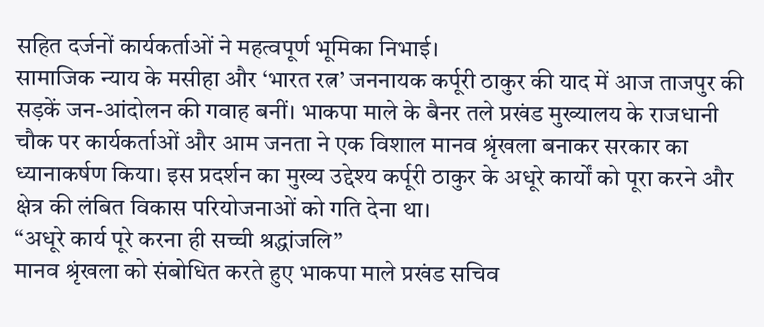सहित दर्जनों कार्यकर्ताओं ने महत्वपूर्ण भूमिका निभाई।
सामाजिक न्याय के मसीहा और ‘भारत रत्न’ जननायक कर्पूरी ठाकुर की याद में आज ताजपुर की सड़कें जन-आंदोलन की गवाह बनीं। भाकपा माले के बैनर तले प्रखंड मुख्यालय के राजधानी चौक पर कार्यकर्ताओं और आम जनता ने एक विशाल मानव श्रृंखला बनाकर सरकार का ध्यानाकर्षण किया। इस प्रदर्शन का मुख्य उद्देश्य कर्पूरी ठाकुर के अधूरे कार्यों को पूरा करने और क्षेत्र की लंबित विकास परियोजनाओं को गति देना था।
“अधूरे कार्य पूरे करना ही सच्ची श्रद्धांजलि”
मानव श्रृंखला को संबोधित करते हुए भाकपा माले प्रखंड सचिव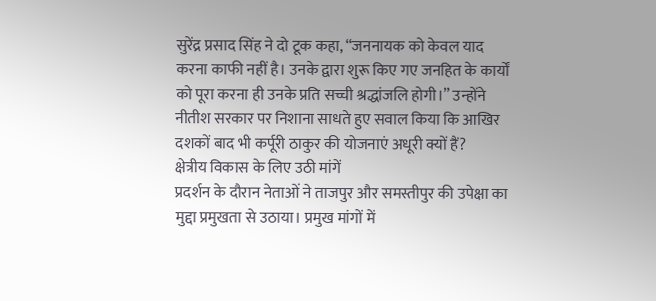सुरेंद्र प्रसाद सिंह ने दो टूक कहा, “जननायक को केवल याद करना काफी नहीं है। उनके द्वारा शुरू किए गए जनहित के कार्यों को पूरा करना ही उनके प्रति सच्ची श्रद्धांजलि होगी।” उन्होंने नीतीश सरकार पर निशाना साधते हुए सवाल किया कि आखिर दशकों बाद भी कर्पूरी ठाकुर की योजनाएं अधूरी क्यों हैं?
क्षेत्रीय विकास के लिए उठी मांगें
प्रदर्शन के दौरान नेताओं ने ताजपुर और समस्तीपुर की उपेक्षा का मुद्दा प्रमुखता से उठाया। प्रमुख मांगों में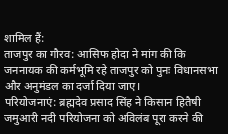शामिल हैं:
ताजपुर का गौरव: आसिफ होदा ने मांग की कि जननायक की कर्मभूमि रहे ताजपुर को पुनः विधानसभा और अनुमंडल का दर्जा दिया जाए।
परियोजनाएं: ब्रह्मदेव प्रसाद सिंह ने किसान हितैषी जमुआरी नदी परियोजना को अविलंब पूरा करने की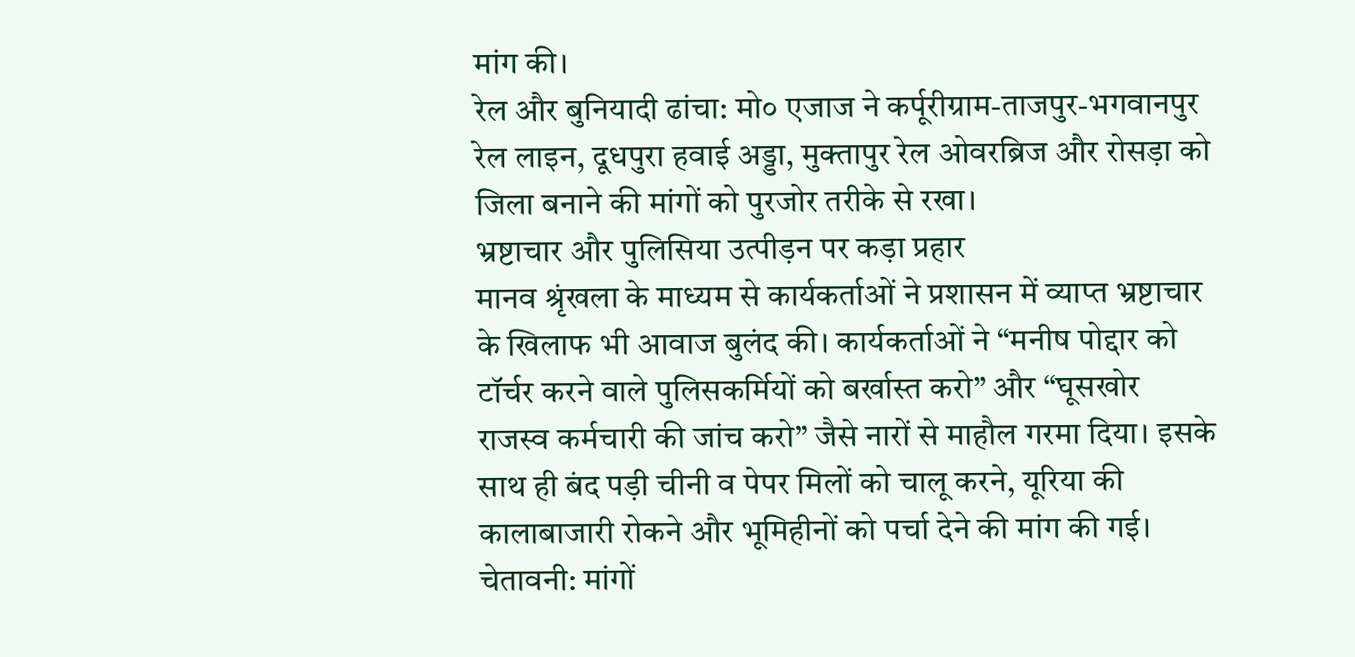मांग की।
रेल और बुनियादी ढांचा: मो० एजाज ने कर्पूरीग्राम-ताजपुर-भगवानपुर रेल लाइन, दूधपुरा हवाई अड्डा, मुक्तापुर रेल ओवरब्रिज और रोसड़ा को जिला बनाने की मांगों को पुरजोर तरीके से रखा।
भ्रष्टाचार और पुलिसिया उत्पीड़न पर कड़ा प्रहार
मानव श्रृंखला के माध्यम से कार्यकर्ताओं ने प्रशासन में व्याप्त भ्रष्टाचार के खिलाफ भी आवाज बुलंद की। कार्यकर्ताओं ने “मनीष पोद्दार को टॉर्चर करने वाले पुलिसकर्मियों को बर्खास्त करो” और “घूसखोर राजस्व कर्मचारी की जांच करो” जैसे नारों से माहौल गरमा दिया। इसके साथ ही बंद पड़ी चीनी व पेपर मिलों को चालू करने, यूरिया की कालाबाजारी रोकने और भूमिहीनों को पर्चा देने की मांग की गई।
चेतावनी: मांगों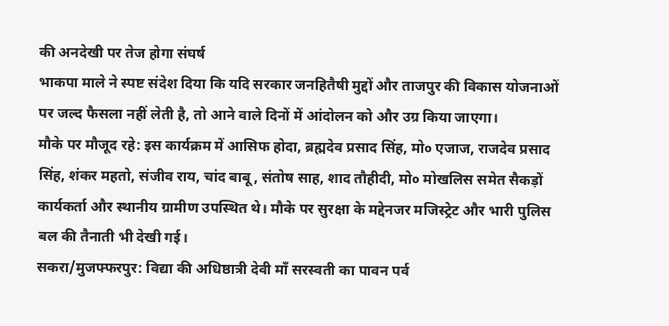की अनदेखी पर तेज होगा संघर्ष
भाकपा माले ने स्पष्ट संदेश दिया कि यदि सरकार जनहितैषी मुद्दों और ताजपुर की विकास योजनाओं पर जल्द फैसला नहीं लेती है, तो आने वाले दिनों में आंदोलन को और उग्र किया जाएगा।
मौके पर मौजूद रहे: इस कार्यक्रम में आसिफ होदा, ब्रह्मदेव प्रसाद सिंह, मो० एजाज, राजदेव प्रसाद सिंह, शंकर महतो, संजीव राय, चांद बाबू, संतोष साह, शाद तौहीदी, मो० मोखलिस समेत सैकड़ों कार्यकर्ता और स्थानीय ग्रामीण उपस्थित थे। मौके पर सुरक्षा के मद्देनजर मजिस्ट्रेट और भारी पुलिस बल की तैनाती भी देखी गई।
सकरा/मुजफ्फरपुर: विद्या की अधिष्ठात्री देवी माँ सरस्वती का पावन पर्व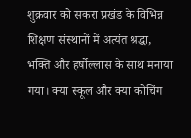शुक्रवार को सकरा प्रखंड के विभिन्न शिक्षण संस्थानों में अत्यंत श्रद्धा, भक्ति और हर्षोल्लास के साथ मनाया गया। क्या स्कूल और क्या कोचिंग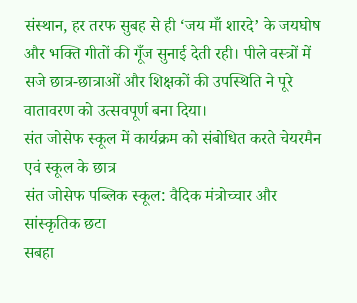संस्थान, हर तरफ सुबह से ही ‘जय माँ शारदे’ के जयघोष और भक्ति गीतों की गूँज सुनाई देती रही। पीले वस्त्रों में सजे छात्र-छात्राओं और शिक्षकों की उपस्थिति ने पूरे वातावरण को उत्सवपूर्ण बना दिया।
संत जोसेफ स्कूल में कार्यक्रम को संबोधित करते चेयरमैन एवं स्कूल के छात्र
संत जोसेफ पब्लिक स्कूल: वैदिक मंत्रोच्चार और सांस्कृतिक छटा
सबहा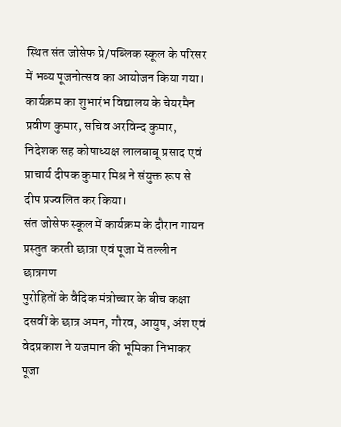स्थित संत जोसेफ प्रे/पब्लिक स्कूल के परिसर में भव्य पूजनोत्सव का आयोजन किया गया। कार्यक्रम का शुभारंभ विद्यालय के चेयरमैन प्रवीण कुमार, सचिव अरविन्द कुमार, निदेशक सह कोषाध्यक्ष लालबाबू प्रसाद एवं प्राचार्य दीपक कुमार मिश्र ने संयुक्त रूप से दीप प्रज्वलित कर किया।
संत जोसेफ स्कूल में कार्यक्रम के दौरान गायन प्रस्तुत करती छात्रा एवं पूजा में तल्लीन छात्रगण
पुरोहितों के वैदिक मंत्रोच्चार के बीच कक्षा दसवीं के छात्र अमन, गौरव, आयुष, अंश एवं वेदप्रकाश ने यजमान की भूमिका निभाकर पूजा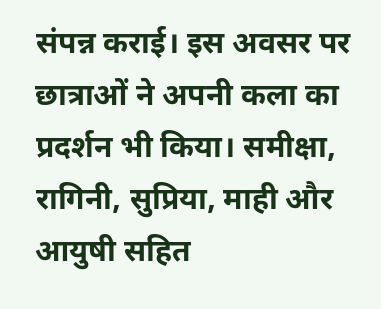संपन्न कराई। इस अवसर पर छात्राओं ने अपनी कला का प्रदर्शन भी किया। समीक्षा, रागिनी, सुप्रिया, माही और आयुषी सहित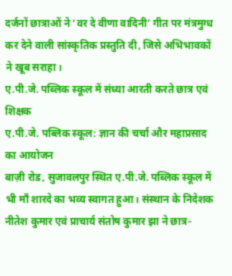दर्जनों छात्राओं ने ‘वर दे वीणा वादिनी’ गीत पर मंत्रमुग्ध कर देने वाली सांस्कृतिक प्रस्तुति दी, जिसे अभिभावकों ने खूब सराहा।
ए.पी.जे. पब्लिक स्कूल में संध्या आरती करते छात्र एवं शिक्षक
ए.पी.जे. पब्लिक स्कूल: ज्ञान की चर्चा और महाप्रसाद का आयोजन
बाज़ी रोड, सुजावलपुर स्थित ए.पी.जे. पब्लिक स्कूल में भी माँ शारदे का भव्य स्वागत हुआ। संस्थान के निदेशक नीतेश कुमार एवं प्राचार्य संतोष कुमार झा ने छात्र-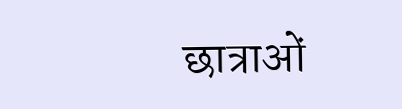छात्राओं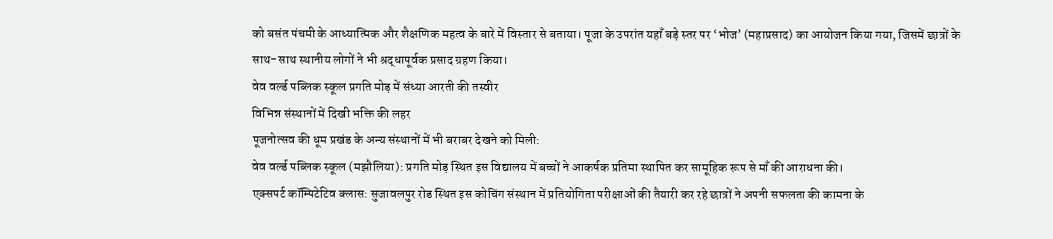को बसंत पंचमी के आध्यात्मिक और शैक्षणिक महत्व के बारे में विस्तार से बताया। पूजा के उपरांत यहाँ बड़े स्तर पर ‘भोज’ (महाप्रसाद) का आयोजन किया गया, जिसमें छात्रों के साथ-साथ स्थानीय लोगों ने भी श्रद्धापूर्वक प्रसाद ग्रहण किया।
वेव वर्ल्ड पब्लिक स्कूल प्रगति मोड़ में संध्या आरती की तस्वीर
विभिन्न संस्थानों में दिखी भक्ति की लहर
पूजनोत्सव की धूम प्रखंड के अन्य संस्थानों में भी बराबर देखने को मिली:
वेव वर्ल्ड पब्लिक स्कूल (मझौलिया): प्रगति मोड़ स्थित इस विद्यालय में बच्चों ने आकर्षक प्रतिमा स्थापित कर सामूहिक रूप से माँ की आराधना की।
एक्सपर्ट कॉम्पिटेटिव क्लास: सुजावलपुर रोड स्थित इस कोचिंग संस्थान में प्रतियोगिता परीक्षाओं की तैयारी कर रहे छात्रों ने अपनी सफलता की कामना के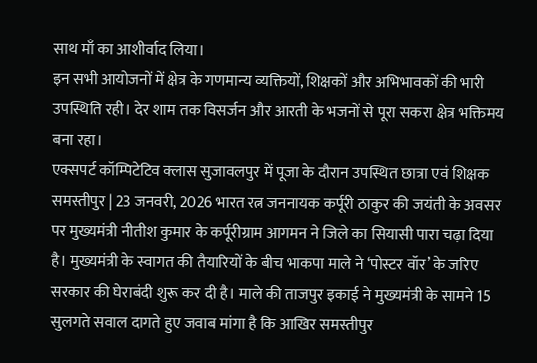साथ माँ का आशीर्वाद लिया।
इन सभी आयोजनों में क्षेत्र के गणमान्य व्यक्तियों, शिक्षकों और अभिभावकों की भारी उपस्थिति रही। देर शाम तक विसर्जन और आरती के भजनों से पूरा सकरा क्षेत्र भक्तिमय बना रहा।
एक्सपर्ट कॉम्पिटेटिव क्लास सुजावलपुर में पूजा के दौरान उपस्थित छात्रा एवं शिक्षक
समस्तीपुर | 23 जनवरी, 2026 भारत रत्न जननायक कर्पूरी ठाकुर की जयंती के अवसर पर मुख्यमंत्री नीतीश कुमार के कर्पूरीग्राम आगमन ने जिले का सियासी पारा चढ़ा दिया है। मुख्यमंत्री के स्वागत की तैयारियों के बीच भाकपा माले ने ‘पोस्टर वॉर’ के जरिए सरकार की घेराबंदी शुरू कर दी है। माले की ताजपुर इकाई ने मुख्यमंत्री के सामने 15 सुलगते सवाल दागते हुए जवाब मांगा है कि आखिर समस्तीपुर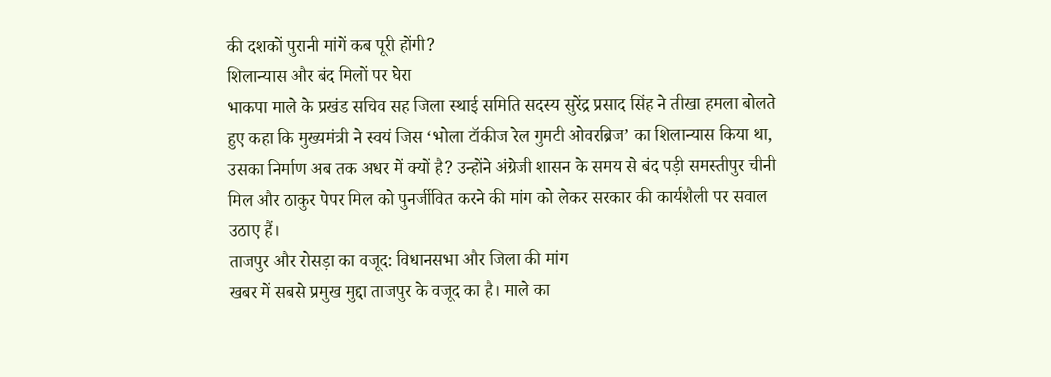की दशकों पुरानी मांगें कब पूरी होंगी?
शिलान्यास और बंद मिलों पर घेरा
भाकपा माले के प्रखंड सचिव सह जिला स्थाई समिति सदस्य सुरेंद्र प्रसाद सिंह ने तीखा हमला बोलते हुए कहा कि मुख्यमंत्री ने स्वयं जिस ‘भोला टॉकीज रेल गुमटी ओवरब्रिज’ का शिलान्यास किया था, उसका निर्माण अब तक अधर में क्यों है? उन्होंने अंग्रेजी शासन के समय से बंद पड़ी समस्तीपुर चीनी मिल और ठाकुर पेपर मिल को पुनर्जीवित करने की मांग को लेकर सरकार की कार्यशैली पर सवाल उठाए हैं।
ताजपुर और रोसड़ा का वजूद: विधानसभा और जिला की मांग
खबर में सबसे प्रमुख मुद्दा ताजपुर के वजूद का है। माले का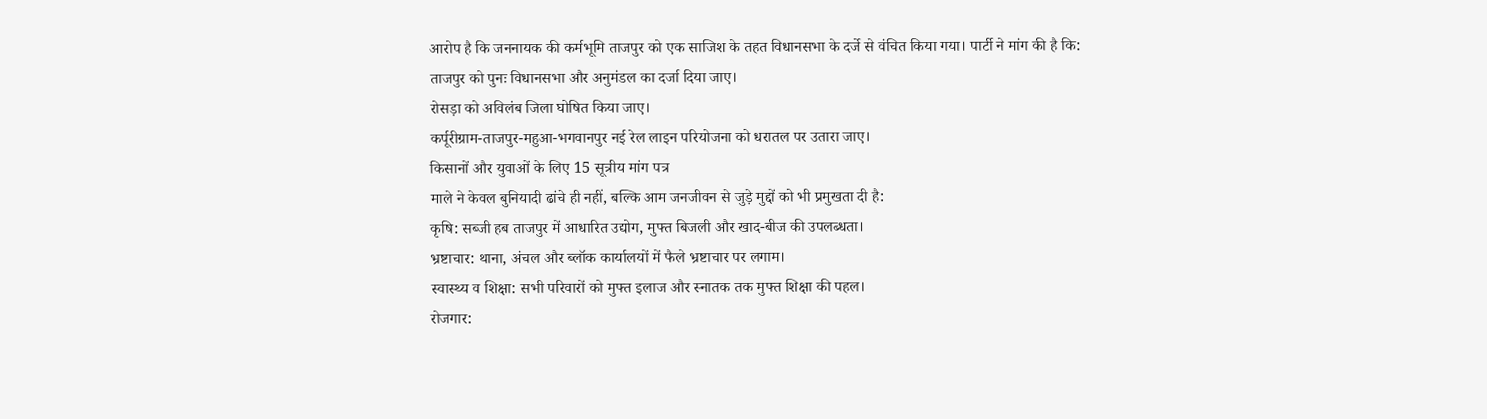आरोप है कि जननायक की कर्मभूमि ताजपुर को एक साजिश के तहत विधानसभा के दर्जे से वंचित किया गया। पार्टी ने मांग की है कि:
ताजपुर को पुनः विधानसभा और अनुमंडल का दर्जा दिया जाए।
रोसड़ा को अविलंब जिला घोषित किया जाए।
कर्पूरीग्राम-ताजपुर-महुआ-भगवानपुर नई रेल लाइन परियोजना को धरातल पर उतारा जाए।
किसानों और युवाओं के लिए 15 सूत्रीय मांग पत्र
माले ने केवल बुनियादी ढांचे ही नहीं, बल्कि आम जनजीवन से जुड़े मुद्दों को भी प्रमुखता दी है:
कृषि: सब्जी हब ताजपुर में आधारित उद्योग, मुफ्त बिजली और खाद-बीज की उपलब्धता।
भ्रष्टाचार: थाना, अंचल और ब्लॉक कार्यालयों में फैले भ्रष्टाचार पर लगाम।
स्वास्थ्य व शिक्षा: सभी परिवारों को मुफ्त इलाज और स्नातक तक मुफ्त शिक्षा की पहल।
रोजगार: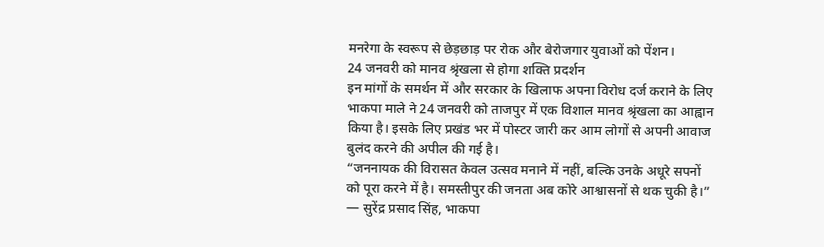मनरेगा के स्वरूप से छेड़छाड़ पर रोक और बेरोजगार युवाओं को पेंशन।
24 जनवरी को मानव श्रृंखला से होगा शक्ति प्रदर्शन
इन मांगों के समर्थन में और सरकार के खिलाफ अपना विरोध दर्ज कराने के लिए भाकपा माले ने 24 जनवरी को ताजपुर में एक विशाल मानव श्रृंखला का आह्वान किया है। इसके लिए प्रखंड भर में पोस्टर जारी कर आम लोगों से अपनी आवाज बुलंद करने की अपील की गई है।
“जननायक की विरासत केवल उत्सव मनाने में नहीं, बल्कि उनके अधूरे सपनों को पूरा करने में है। समस्तीपुर की जनता अब कोरे आश्वासनों से थक चुकी है।” — सुरेंद्र प्रसाद सिंह, भाकपा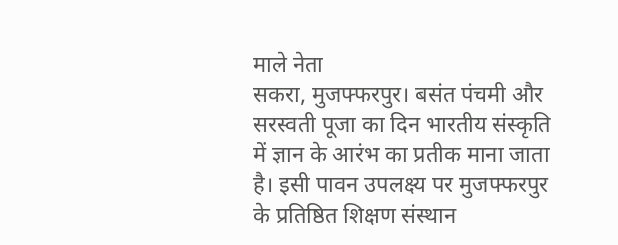माले नेता
सकरा, मुजफ्फरपुर। बसंत पंचमी और सरस्वती पूजा का दिन भारतीय संस्कृति में ज्ञान के आरंभ का प्रतीक माना जाता है। इसी पावन उपलक्ष्य पर मुजफ्फरपुर के प्रतिष्ठित शिक्षण संस्थान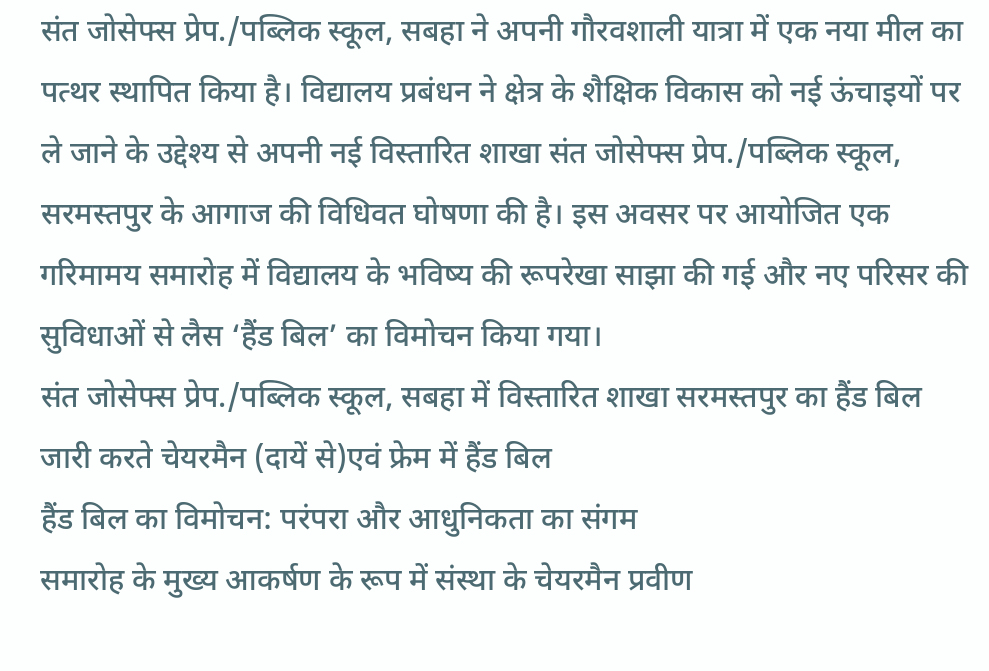संत जोसेफ्स प्रेप./पब्लिक स्कूल, सबहा ने अपनी गौरवशाली यात्रा में एक नया मील का पत्थर स्थापित किया है। विद्यालय प्रबंधन ने क्षेत्र के शैक्षिक विकास को नई ऊंचाइयों पर ले जाने के उद्देश्य से अपनी नई विस्तारित शाखा संत जोसेफ्स प्रेप./पब्लिक स्कूल, सरमस्तपुर के आगाज की विधिवत घोषणा की है। इस अवसर पर आयोजित एक गरिमामय समारोह में विद्यालय के भविष्य की रूपरेखा साझा की गई और नए परिसर की सुविधाओं से लैस ‘हैंड बिल’ का विमोचन किया गया।
संत जोसेफ्स प्रेप./पब्लिक स्कूल, सबहा में विस्तारित शाखा सरमस्तपुर का हैंड बिल जारी करते चेयरमैन (दायें से)एवं फ्रेम में हैंड बिल
हैंड बिल का विमोचन: परंपरा और आधुनिकता का संगम
समारोह के मुख्य आकर्षण के रूप में संस्था के चेयरमैन प्रवीण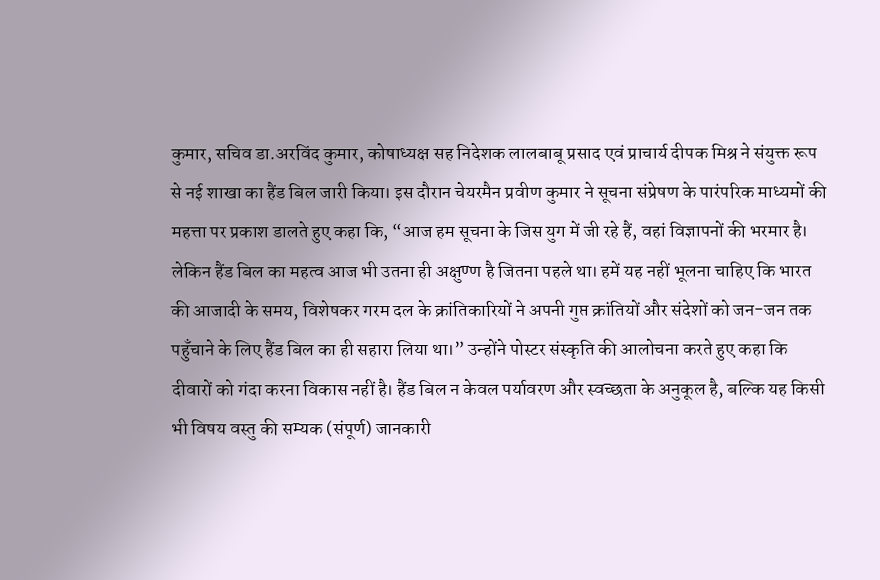कुमार, सचिव डा.अरविंद कुमार, कोषाध्यक्ष सह निदेशक लालबाबू प्रसाद एवं प्राचार्य दीपक मिश्र ने संयुक्त रूप से नई शाखा का हैंड बिल जारी किया। इस दौरान चेयरमैन प्रवीण कुमार ने सूचना संप्रेषण के पारंपरिक माध्यमों की महत्ता पर प्रकाश डालते हुए कहा कि, “आज हम सूचना के जिस युग में जी रहे हैं, वहां विज्ञापनों की भरमार है। लेकिन हैंड बिल का महत्व आज भी उतना ही अक्षुण्ण है जितना पहले था। हमें यह नहीं भूलना चाहिए कि भारत की आजादी के समय, विशेषकर गरम दल के क्रांतिकारियों ने अपनी गुप्त क्रांतियों और संदेशों को जन-जन तक पहुँचाने के लिए हैंड बिल का ही सहारा लिया था।” उन्होंने पोस्टर संस्कृति की आलोचना करते हुए कहा कि दीवारों को गंदा करना विकास नहीं है। हैंड बिल न केवल पर्यावरण और स्वच्छता के अनुकूल है, बल्कि यह किसी भी विषय वस्तु की सम्यक (संपूर्ण) जानकारी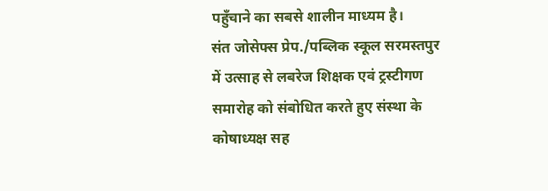पहुँचाने का सबसे शालीन माध्यम है।
संत जोसेफ्स प्रेप./पब्लिक स्कूल सरमस्तपुर में उत्साह से लबरेज शिक्षक एवं ट्रस्टीगण
समारोह को संबोधित करते हुए संस्था के कोषाध्यक्ष सह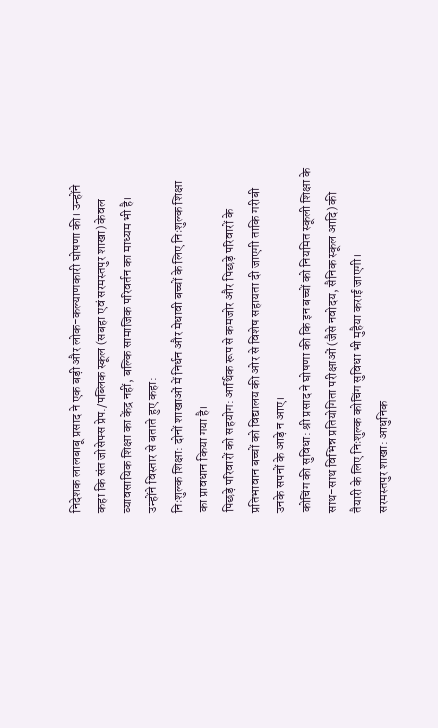निदेशक लालबाबू प्रसाद ने एक बड़ी और लोक-कल्याणकारी घोषणा की। उन्होंने कहा कि संत जोसेफ्स प्रेप./पब्लिक स्कूल (सबहा एवं सरमस्तपुर शाखा) केवल व्यावसायिक शिक्षा का केंद्र नहीं, बल्कि सामाजिक परिवर्तन का माध्यम भी है।
उन्होंने विस्तार से बताते हुए कहा:
निःशुल्क शिक्षा: दोनों शाखाओं में निर्धन और मेधावी बच्चों के लिए निःशुल्क शिक्षा का प्रावधान किया गया है।
पिछड़े परिवारों को सहयोग: आर्थिक रूप से कमजोर और पिछड़े परिवारों के प्रतिभावान बच्चों को विद्यालय की ओर से विशेष सहायता दी जाएगी ताकि गरीबी उनके सपनों के आड़े न आए।
कोचिंग की सुविधा: श्री प्रसाद ने घोषणा की कि इन बच्चों को नियमित स्कूली शिक्षा के साथ-साथ विभिन्न प्रतियोगिता परीक्षाओं (जैसे नवोदय, सैनिक स्कूल आदि) की तैयारी के लिए निःशुल्क कोचिंग सुविधा भी मुहैया कराई जाएगी।
सरमस्तपुर शाखा: आधुनिक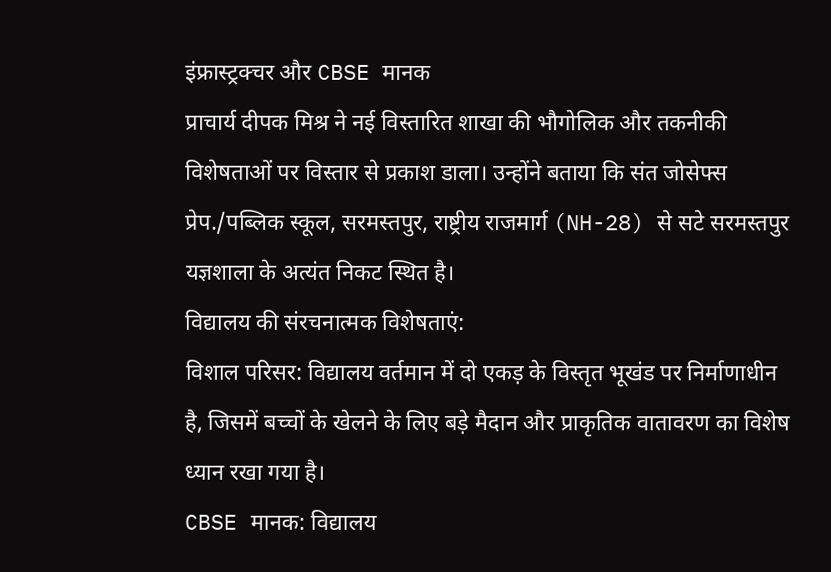इंफ्रास्ट्रक्चर और CBSE मानक
प्राचार्य दीपक मिश्र ने नई विस्तारित शाखा की भौगोलिक और तकनीकी विशेषताओं पर विस्तार से प्रकाश डाला। उन्होंने बताया कि संत जोसेफ्स प्रेप./पब्लिक स्कूल, सरमस्तपुर, राष्ट्रीय राजमार्ग (NH-28) से सटे सरमस्तपुर यज्ञशाला के अत्यंत निकट स्थित है।
विद्यालय की संरचनात्मक विशेषताएं:
विशाल परिसर: विद्यालय वर्तमान में दो एकड़ के विस्तृत भूखंड पर निर्माणाधीन है, जिसमें बच्चों के खेलने के लिए बड़े मैदान और प्राकृतिक वातावरण का विशेष ध्यान रखा गया है।
CBSE मानक: विद्यालय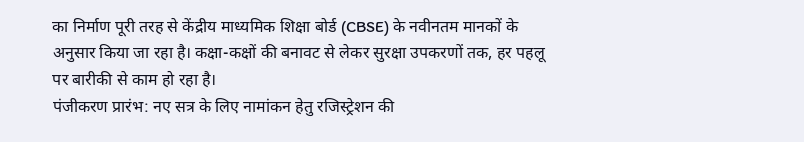का निर्माण पूरी तरह से केंद्रीय माध्यमिक शिक्षा बोर्ड (CBSE) के नवीनतम मानकों के अनुसार किया जा रहा है। कक्षा-कक्षों की बनावट से लेकर सुरक्षा उपकरणों तक, हर पहलू पर बारीकी से काम हो रहा है।
पंजीकरण प्रारंभ: नए सत्र के लिए नामांकन हेतु रजिस्ट्रेशन की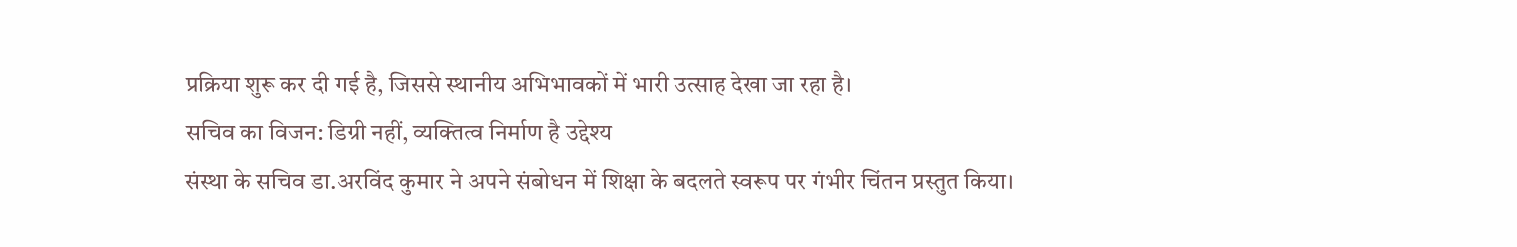प्रक्रिया शुरू कर दी गई है, जिससे स्थानीय अभिभावकों में भारी उत्साह देखा जा रहा है।
सचिव का विजन: डिग्री नहीं, व्यक्तित्व निर्माण है उद्देश्य
संस्था के सचिव डा.अरविंद कुमार ने अपने संबोधन में शिक्षा के बदलते स्वरूप पर गंभीर चिंतन प्रस्तुत किया।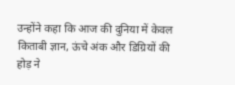उन्होंने कहा कि आज की दुनिया में केवल किताबी ज्ञान, ऊंचे अंक और डिग्रियों की होड़ ने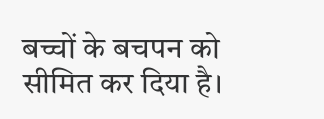बच्चों के बचपन को सीमित कर दिया है।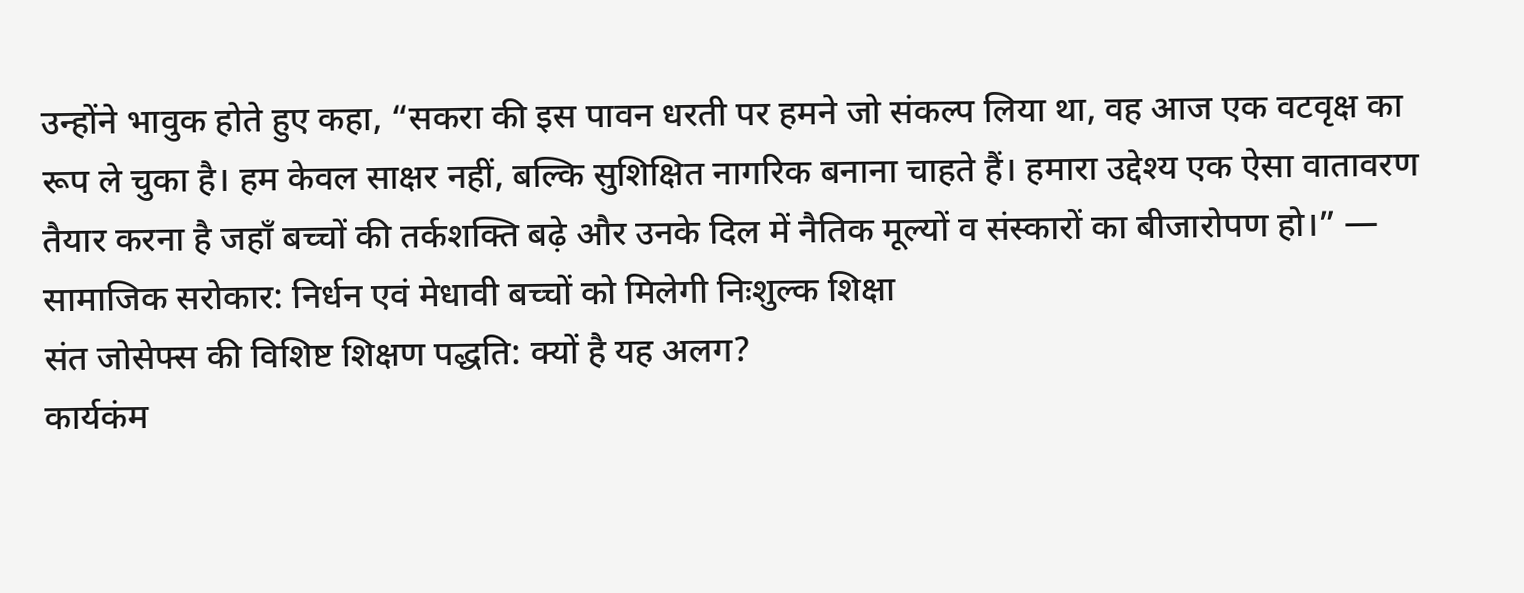उन्होंने भावुक होते हुए कहा, “सकरा की इस पावन धरती पर हमने जो संकल्प लिया था, वह आज एक वटवृक्ष का रूप ले चुका है। हम केवल साक्षर नहीं, बल्कि सुशिक्षित नागरिक बनाना चाहते हैं। हमारा उद्देश्य एक ऐसा वातावरण तैयार करना है जहाँ बच्चों की तर्कशक्ति बढ़े और उनके दिल में नैतिक मूल्यों व संस्कारों का बीजारोपण हो।” —
सामाजिक सरोकार: निर्धन एवं मेधावी बच्चों को मिलेगी निःशुल्क शिक्षा
संत जोसेफ्स की विशिष्ट शिक्षण पद्धति: क्यों है यह अलग?
कार्यकंम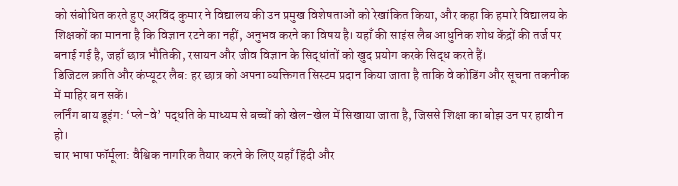को संबोधित करते हुए अरविंद कुमार ने विद्यालय की उन प्रमुख विशेषताओं को रेखांकित किया, और कहा कि हमारे विद्यालय के शिक्षकों का मानना है कि विज्ञान रटने का नहीं, अनुभव करने का विषय है। यहाँ की साइंस लैब आधुनिक शोध केंद्रों की तर्ज पर बनाई गई है, जहाँ छात्र भौतिकी, रसायन और जीव विज्ञान के सिद्धांतों को खुद प्रयोग करके सिद्ध करते हैं।
डिजिटल क्रांति और कंप्यूटर लैब: हर छात्र को अपना व्यक्तिगत सिस्टम प्रदान किया जाता है ताकि वे कोडिंग और सूचना तकनीक में माहिर बन सकें।
लर्निंग बाय डूइंग: ‘प्ले-वे’ पद्धति के माध्यम से बच्चों को खेल-खेल में सिखाया जाता है, जिससे शिक्षा का बोझ उन पर हावी न हो।
चार भाषा फॉर्मूला: वैश्विक नागरिक तैयार करने के लिए यहाँ हिंदी और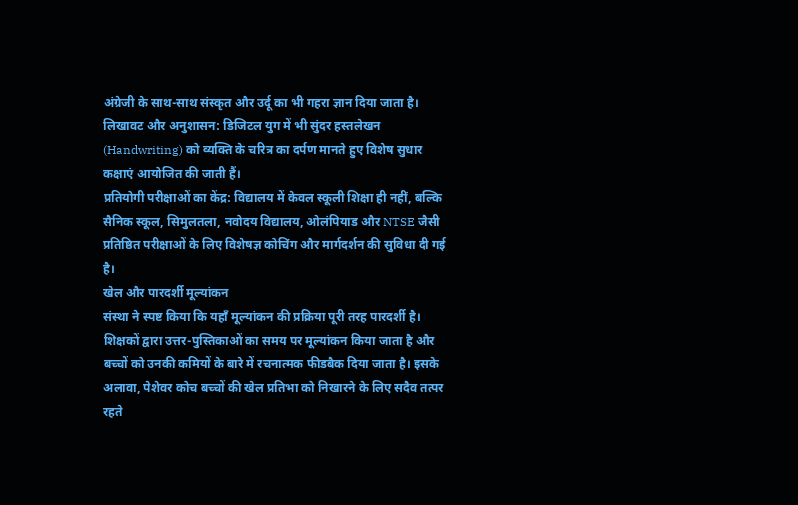अंग्रेजी के साथ-साथ संस्कृत और उर्दू का भी गहरा ज्ञान दिया जाता है।
लिखावट और अनुशासन: डिजिटल युग में भी सुंदर हस्तलेखन (Handwriting) को व्यक्ति के चरित्र का दर्पण मानते हुए विशेष सुधार कक्षाएं आयोजित की जाती हैं।
प्रतियोगी परीक्षाओं का केंद्र: विद्यालय में केवल स्कूली शिक्षा ही नहीं, बल्कि सैनिक स्कूल, सिमुलतला, नवोदय विद्यालय, ओलंपियाड और NTSE जैसी प्रतिष्ठित परीक्षाओं के लिए विशेषज्ञ कोचिंग और मार्गदर्शन की सुविधा दी गई है।
खेल और पारदर्शी मूल्यांकन
संस्था ने स्पष्ट किया कि यहाँ मूल्यांकन की प्रक्रिया पूरी तरह पारदर्शी है। शिक्षकों द्वारा उत्तर-पुस्तिकाओं का समय पर मूल्यांकन किया जाता है और बच्चों को उनकी कमियों के बारे में रचनात्मक फीडबैक दिया जाता है। इसके अलावा, पेशेवर कोच बच्चों की खेल प्रतिभा को निखारने के लिए सदैव तत्पर रहते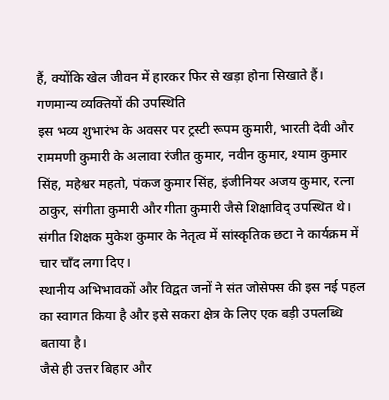हैं, क्योंकि खेल जीवन में हारकर फिर से खड़ा होना सिखाते हैं।
गणमान्य व्यक्तियों की उपस्थिति
इस भव्य शुभारंभ के अवसर पर ट्रस्टी रूपम कुमारी, भारती देवी और राममणी कुमारी के अलावा रंजीत कुमार, नवीन कुमार, श्याम कुमार सिंह, महेश्वर महतो, पंकज कुमार सिंह, इंजीनियर अजय कुमार, रत्ना ठाकुर, संगीता कुमारी और गीता कुमारी जैसे शिक्षाविद् उपस्थित थे। संगीत शिक्षक मुकेश कुमार के नेतृत्व में सांस्कृतिक छटा ने कार्यक्रम में चार चाँद लगा दिए।
स्थानीय अभिभावकों और विद्वत जनों ने संत जोसेफ्स की इस नई पहल का स्वागत किया है और इसे सकरा क्षेत्र के लिए एक बड़ी उपलब्धि बताया है।
जैसे ही उत्तर बिहार और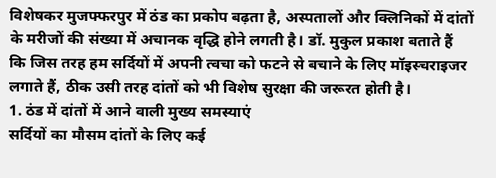विशेषकर मुजफ्फरपुर में ठंड का प्रकोप बढ़ता है, अस्पतालों और क्लिनिकों में दांतों के मरीजों की संख्या में अचानक वृद्धि होने लगती है। डॉ. मुकुल प्रकाश बताते हैं कि जिस तरह हम सर्दियों में अपनी त्वचा को फटने से बचाने के लिए मॉइस्चराइजर लगाते हैं, ठीक उसी तरह दांतों को भी विशेष सुरक्षा की जरूरत होती है।
1. ठंड में दांतों में आने वाली मुख्य समस्याएं
सर्दियों का मौसम दांतों के लिए कई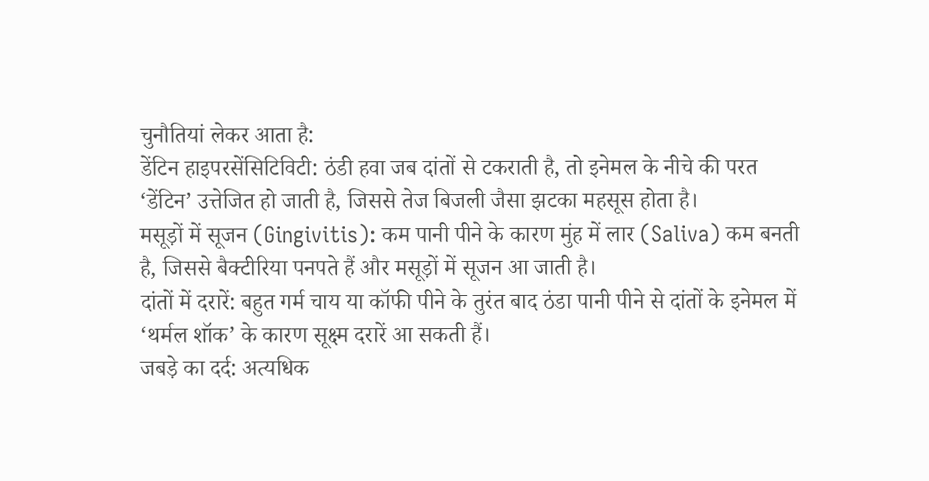चुनौतियां लेकर आता है:
डेंटिन हाइपरसेंसिटिविटी: ठंडी हवा जब दांतों से टकराती है, तो इनेमल के नीचे की परत ‘डेंटिन’ उत्तेजित हो जाती है, जिससे तेज बिजली जैसा झटका महसूस होता है।
मसूड़ों में सूजन (Gingivitis): कम पानी पीने के कारण मुंह में लार (Saliva) कम बनती है, जिससे बैक्टीरिया पनपते हैं और मसूड़ों में सूजन आ जाती है।
दांतों में दरारें: बहुत गर्म चाय या कॉफी पीने के तुरंत बाद ठंडा पानी पीने से दांतों के इनेमल में ‘थर्मल शॉक’ के कारण सूक्ष्म दरारें आ सकती हैं।
जबड़े का दर्द: अत्यधिक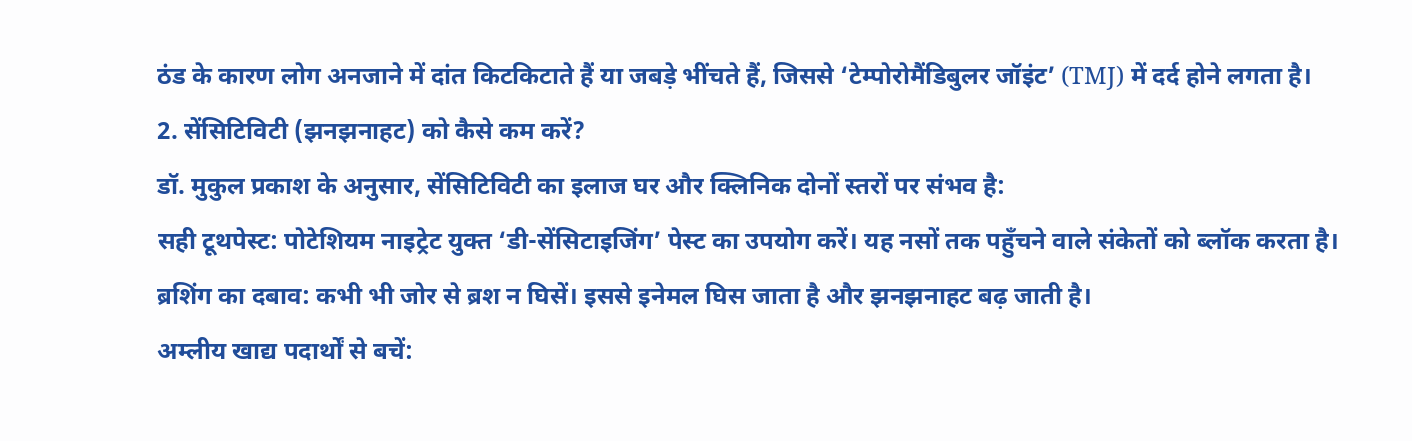ठंड के कारण लोग अनजाने में दांत किटकिटाते हैं या जबड़े भींचते हैं, जिससे ‘टेम्पोरोमैंडिबुलर जॉइंट’ (TMJ) में दर्द होने लगता है।
2. सेंसिटिविटी (झनझनाहट) को कैसे कम करें?
डॉ. मुकुल प्रकाश के अनुसार, सेंसिटिविटी का इलाज घर और क्लिनिक दोनों स्तरों पर संभव है:
सही टूथपेस्ट: पोटेशियम नाइट्रेट युक्त ‘डी-सेंसिटाइजिंग’ पेस्ट का उपयोग करें। यह नसों तक पहुँचने वाले संकेतों को ब्लॉक करता है।
ब्रशिंग का दबाव: कभी भी जोर से ब्रश न घिसें। इससे इनेमल घिस जाता है और झनझनाहट बढ़ जाती है।
अम्लीय खाद्य पदार्थों से बचें: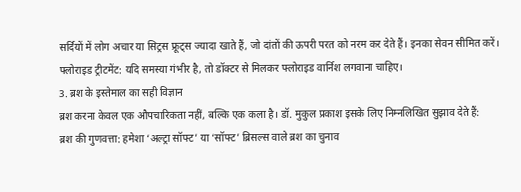सर्दियों में लोग अचार या सिट्रस फ्रूट्स ज्यादा खाते हैं, जो दांतों की ऊपरी परत को नरम कर देते हैं। इनका सेवन सीमित करें।
फ्लोराइड ट्रीटमेंट: यदि समस्या गंभीर है, तो डॉक्टर से मिलकर फ्लोराइड वार्निश लगवाना चाहिए।
3. ब्रश के इस्तेमाल का सही विज्ञान
ब्रश करना केवल एक औपचारिकता नहीं, बल्कि एक कला है। डॉ. मुकुल प्रकाश इसके लिए निम्नलिखित सुझाव देते हैं:
ब्रश की गुणवत्ता: हमेशा ‘अल्ट्रा सॉफ्ट’ या ‘सॉफ्ट’ ब्रिसल्स वाले ब्रश का चुनाव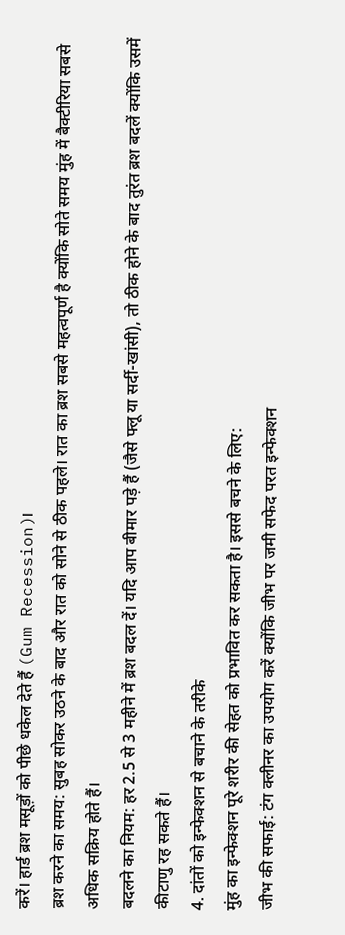करें। हार्ड ब्रश मसूड़ों को पीछे धकेल देते हैं (Gum Recession)।
ब्रश करने का समय: सुबह सोकर उठने के बाद और रात को सोने से ठीक पहले। रात का ब्रश सबसे महत्वपूर्ण है क्योंकि सोते समय मुंह में बैक्टीरिया सबसे अधिक सक्रिय होते हैं।
बदलने का नियम: हर 2.5 से 3 महीने में ब्रश बदल दें। यदि आप बीमार पड़े हैं (जैसे फ्लू या सर्दी-खांसी), तो ठीक होने के बाद तुरंत ब्रश बदलें क्योंकि उसमें कीटाणु रह सकते हैं।
4. दांतों को इन्फेक्शन से बचाने के तरीके
मुंह का इन्फेक्शन पूरे शरीर की सेहत को प्रभावित कर सकता है। इससे बचने के लिए:
जीभ की सफाई: टंग क्लीनर का उपयोग करें क्योंकि जीभ पर जमी सफेद परत इन्फेक्शन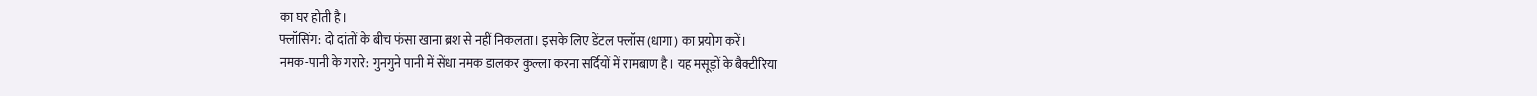का घर होती है।
फ्लॉसिंग: दो दांतों के बीच फंसा खाना ब्रश से नहीं निकलता। इसके लिए डेंटल फ्लॉस (धागा) का प्रयोग करें।
नमक-पानी के गरारे: गुनगुने पानी में सेंधा नमक डालकर कुल्ला करना सर्दियों में रामबाण है। यह मसूड़ों के बैक्टीरिया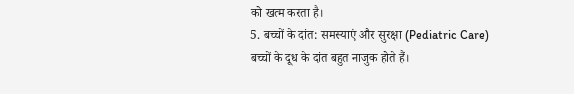को खत्म करता है।
5. बच्चों के दांत: समस्याएं और सुरक्षा (Pediatric Care)
बच्चों के दूध के दांत बहुत नाजुक होते हैं।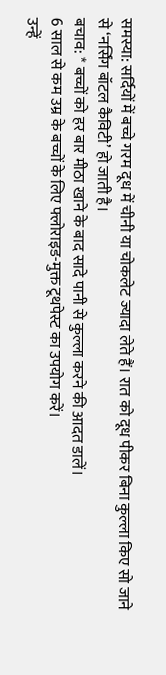समस्या: सर्दियों में बच्चे गरम दूध में चीनी या चोकलेट ज्यादा लेते हैं। रात को दूध पीकर बिना कुल्ला किए सो जाने से ‘नर्सिंग बॉटल कैविटी’ हो जाती है।
बचाव: * बच्चों को हर बार मीठा खाने के बाद सादे पानी से कुल्ला करने की आदत डालें।
6 साल से कम उम्र के बच्चों के लिए फ्लोराइड-मुक्त टूथपेस्ट का उपयोग करें।
उन्हें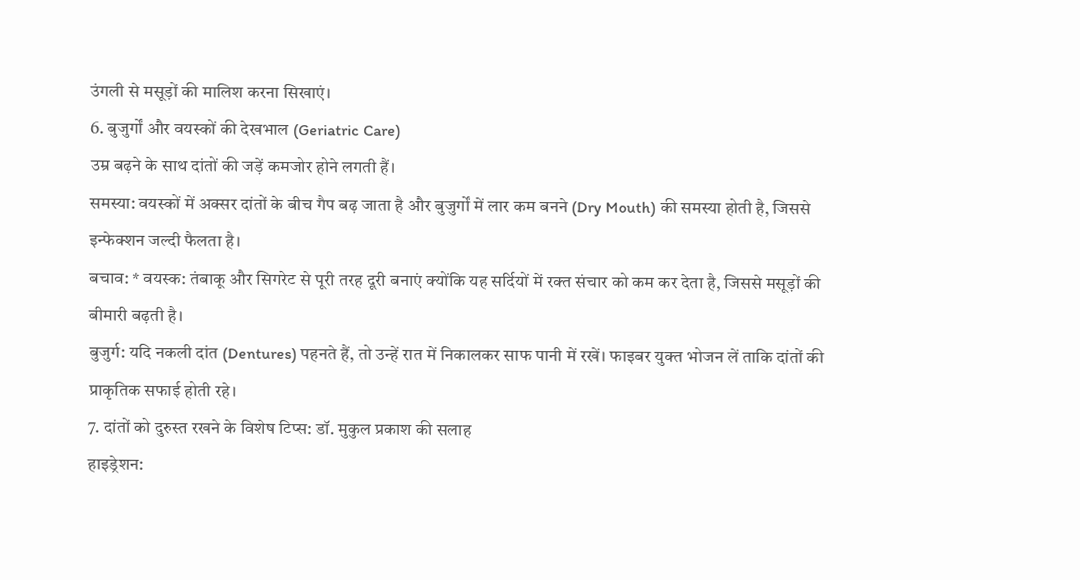उंगली से मसूड़ों की मालिश करना सिखाएं।
6. बुजुर्गों और वयस्कों की देखभाल (Geriatric Care)
उम्र बढ़ने के साथ दांतों की जड़ें कमजोर होने लगती हैं।
समस्या: वयस्कों में अक्सर दांतों के बीच गैप बढ़ जाता है और बुजुर्गों में लार कम बनने (Dry Mouth) की समस्या होती है, जिससे इन्फेक्शन जल्दी फैलता है।
बचाव: * वयस्क: तंबाकू और सिगरेट से पूरी तरह दूरी बनाएं क्योंकि यह सर्दियों में रक्त संचार को कम कर देता है, जिससे मसूड़ों की बीमारी बढ़ती है।
बुजुर्ग: यदि नकली दांत (Dentures) पहनते हैं, तो उन्हें रात में निकालकर साफ पानी में रखें। फाइबर युक्त भोजन लें ताकि दांतों की प्राकृतिक सफाई होती रहे।
7. दांतों को दुरुस्त रखने के विशेष टिप्स: डॉ. मुकुल प्रकाश की सलाह
हाइड्रेशन: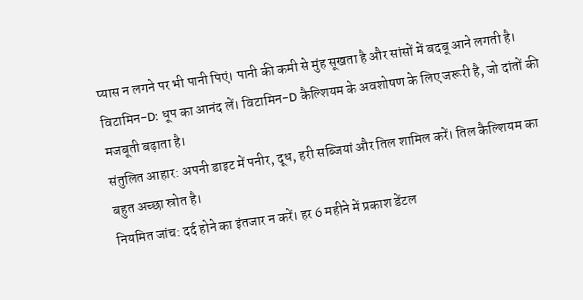प्यास न लगने पर भी पानी पिएं। पानी की कमी से मुंह सूखता है और सांसों में बदबू आने लगती है।
विटामिन-D: धूप का आनंद लें। विटामिन-D कैल्शियम के अवशोषण के लिए जरूरी है, जो दांतों की मजबूती बढ़ाता है।
संतुलित आहार: अपनी डाइट में पनीर, दूध, हरी सब्जियां और तिल शामिल करें। तिल कैल्शियम का बहुत अच्छा स्रोत है।
नियमित जांच: दर्द होने का इंतजार न करें। हर 6 महीने में प्रकाश डेंटल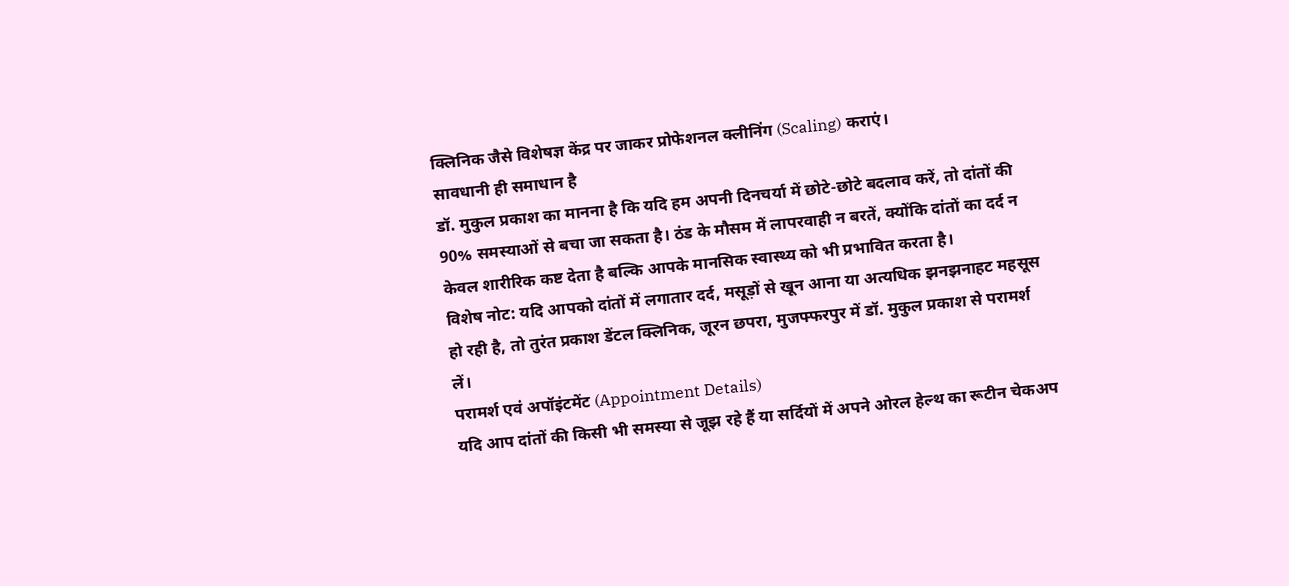क्लिनिक जैसे विशेषज्ञ केंद्र पर जाकर प्रोफेशनल क्लीनिंग (Scaling) कराएं।
सावधानी ही समाधान है
डॉ. मुकुल प्रकाश का मानना है कि यदि हम अपनी दिनचर्या में छोटे-छोटे बदलाव करें, तो दांतों की 90% समस्याओं से बचा जा सकता है। ठंड के मौसम में लापरवाही न बरतें, क्योंकि दांतों का दर्द न केवल शारीरिक कष्ट देता है बल्कि आपके मानसिक स्वास्थ्य को भी प्रभावित करता है।
विशेष नोट: यदि आपको दांतों में लगातार दर्द, मसूड़ों से खून आना या अत्यधिक झनझनाहट महसूस हो रही है, तो तुरंत प्रकाश डेंटल क्लिनिक, जूरन छपरा, मुजफ्फरपुर में डॉ. मुकुल प्रकाश से परामर्श लें।
परामर्श एवं अपॉइंटमेंट (Appointment Details)
यदि आप दांतों की किसी भी समस्या से जूझ रहे हैं या सर्दियों में अपने ओरल हेल्थ का रूटीन चेकअप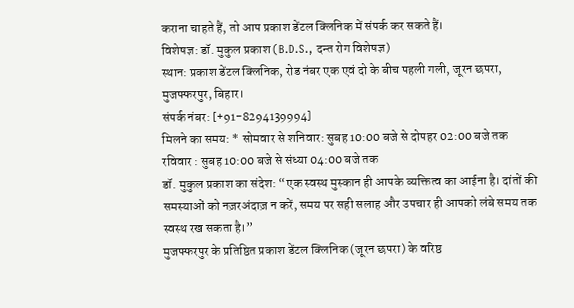कराना चाहते हैं, तो आप प्रकाश डेंटल क्लिनिक में संपर्क कर सकते हैं।
विशेषज्ञ: डॉ. मुकुल प्रकाश (B.D.S., दन्त रोग विशेषज्ञ)
स्थान: प्रकाश डेंटल क्लिनिक, रोड नंबर एक एवं दो के बीच पहली गली, जूरन छपरा, मुजफ्फरपुर, बिहार।
संपर्क नंबर: [+91-8294139994]
मिलने का समय: * सोमवार से शनिवार: सुबह 10:00 बजे से दोपहर 02:00 बजे तक
रविवार : सुबह 10:00 बजे से संध्या 04:00 बजे तक
डॉ. मुकुल प्रकाश का संदेश: “एक स्वस्थ मुस्कान ही आपके व्यक्तित्व का आईना है। दांतों की समस्याओं को नज़रअंदाज़ न करें, समय पर सही सलाह और उपचार ही आपको लंबे समय तक स्वस्थ रख सकता है।”
मुजफ्फरपुर के प्रतिष्ठित प्रकाश डेंटल क्लिनिक (जूरन छपरा) के वरिष्ठ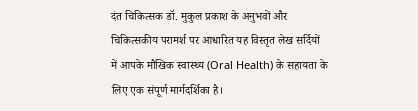दंत चिकित्सक डॉ. मुकुल प्रकाश के अनुभवों और चिकित्सकीय परामर्श पर आधारित यह विस्तृत लेख सर्दियों में आपके मौखिक स्वास्थ्य (Oral Health) के सहायता के लिए एक संपूर्ण मार्गदर्शिका है।